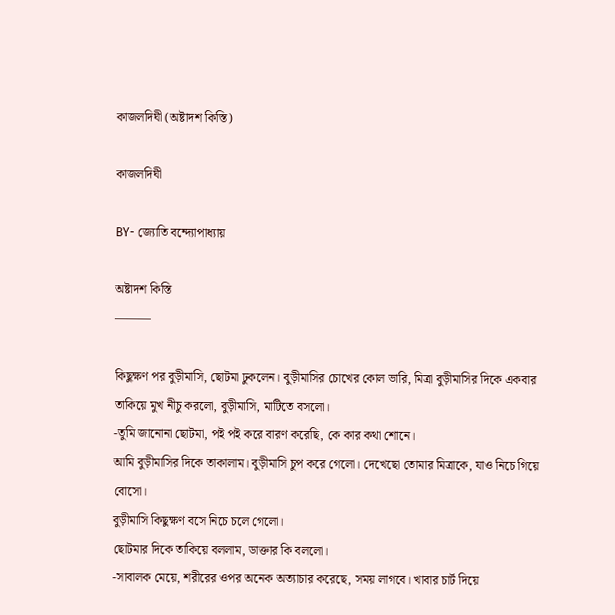কাজলদিঘী (অষ্টাদশ কিস্তি)

কাজলদিঘী

BY- জ্যোতি বন্দ্যোপাধ্যায়

অষ্টাদশ কিস্তি
———

কিছুক্ষণ পর বুড়ীমাসি, ছোটমা ঢুকলেন। বুড়ীমাসির চোখের কোল ভারি, মিত্রা বুড়ীমাসির দিকে একবার তাকিয়ে মুখ নীচু করলো, বুড়ীমাসি, মাটিতে বসলো।
-তুমি জানোনা ছোটমা, পই পই করে বারণ করেছি, কে কার কথা শোনে।
আমি বুড়ীমাসির দিকে তাকালাম। বুড়ীমাসি চুপ করে গেলো। দেখেছো তোমার মিত্রাকে, যাও নিচে গিয়ে বোসো।
বুড়ীমাসি কিছুক্ষণ বসে নিচে চলে গেলো।
ছোটমার দিকে তাকিয়ে বললাম, ডাক্তার কি বললো।
-সাবালক মেয়ে, শরীরের ওপর অনেক অত্যাচার করেছে, সময় লাগবে। খাবার চার্ট দিয়ে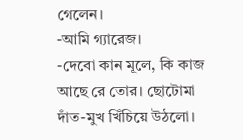গেলেন।
-আমি গ্যারেজ।
-দেবো কান মূলে, কি কাজ আছে রে তোর। ছোটোমা দাঁত-মুখ খিঁচিয়ে উঠলো।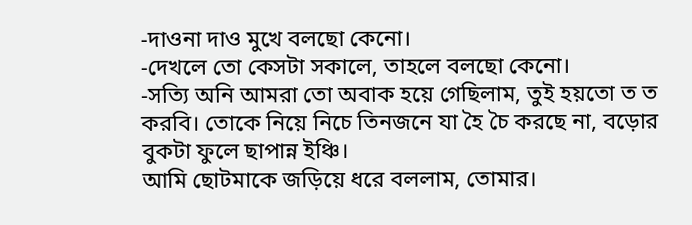-দাওনা দাও মুখে বলছো কেনো।
-দেখলে তো কেসটা সকালে, তাহলে বলছো কেনো।
-সত্যি অনি আমরা তো অবাক হয়ে গেছিলাম, তুই হয়তো ত ত করবি। তোকে নিয়ে নিচে তিনজনে যা হৈ চৈ করছে না, বড়োর বুকটা ফুলে ছাপান্ন ইঞ্চি।
আমি ছোটমাকে জড়িয়ে ধরে বললাম, তোমার।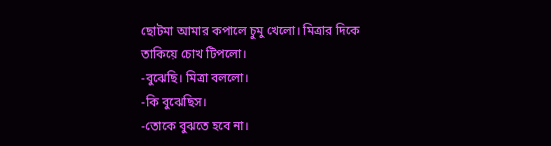ছোটমা আমার কপালে চুমু খেলো। মিত্রার দিকে তাকিয়ে চোখ টিপলো।
-বুঝেছি। মিত্রা বললো।
-কি বুঝেছিস।
-তোকে বুঝতে হবে না।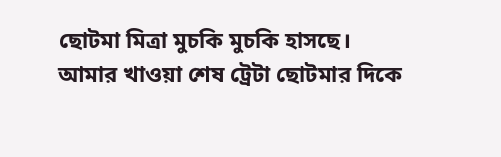ছোটমা মিত্রা মুচকি মুচকি হাসছে।
আমার খাওয়া শেষ ট্রেটা ছোটমার দিকে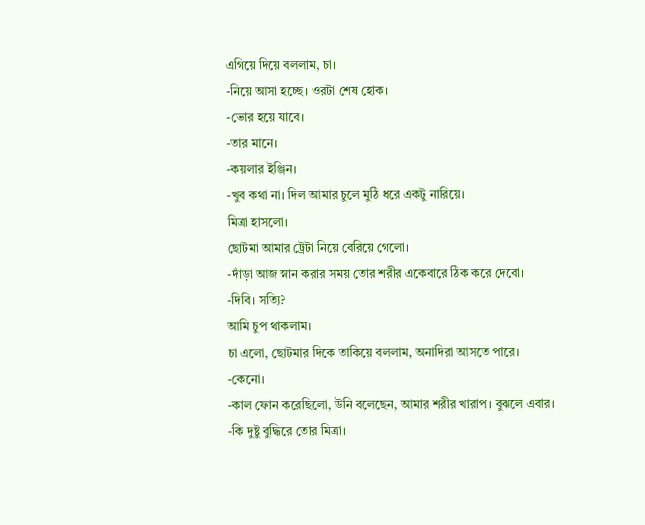এগিয়ে দিয়ে বললাম, চা।
-নিয়ে আসা হচ্ছে। ওরটা শেষ হোক।
-ভোর হয়ে যাবে।
-তার মানে।
-কয়লার ইঞ্জিন।
-খুব কথা না। দিল আমার চুলে মুঠি ধরে একটু নারিয়ে।
মিত্রা হাসলো।
ছোটমা আমার ট্রেটা নিয়ে বেরিয়ে গেলো।
-দাঁড়া আজ স্নান করার সময় তোর শরীর একেবারে ঠিক করে দেবো।
-দিবি। সত্যি?
আমি চুপ থাকলাম।
চা এলো, ছোটমার দিকে তাকিয়ে বললাম, অনাদিরা আসতে পারে।
-কেনো।
-কাল ফোন করেছিলো, উনি বলেছেন, আমার শরীর খারাপ। বুঝলে এবার।
-কি দুষ্টু বুদ্ধিরে তোর মিত্রা।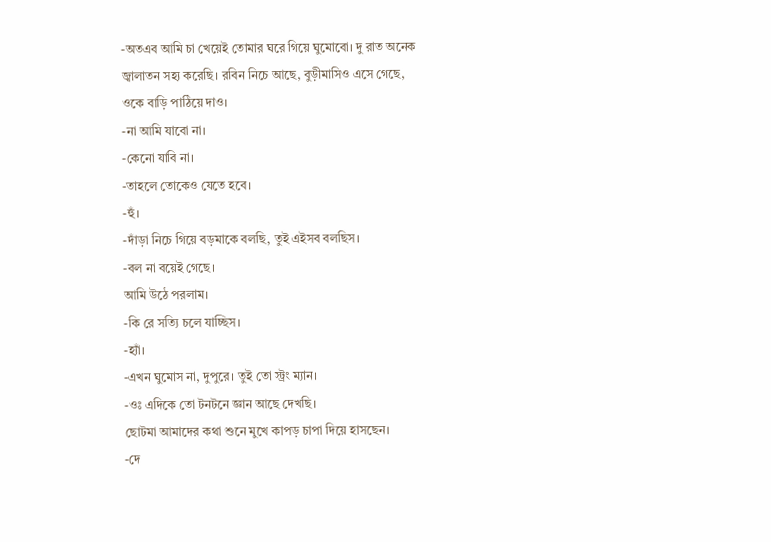-অতএব আমি চা খেয়েই তোমার ঘরে গিয়ে ঘুমোবো। দু রাত অনেক জ্বালাতন সহ্য করেছি। রবিন নিচে আছে, বুড়ীমাসিও এসে গেছে, ওকে বাড়ি পাঠিয়ে দাও।
-না আমি যাবো না।
-কেনো যাবি না।
-তাহলে তোকেও যেতে হবে।
-হুঁ।
-দাঁড়া নিচে গিয়ে বড়মাকে বলছি, তুই এইসব বলছিস।
-বল না বয়েই গেছে।
আমি উঠে পরলাম।
-কি রে সত্যি চলে যাচ্ছিস।
-হ্যাঁ।
-এখন ঘুমোস না, দুপুরে। তুই তো স্ট্রং ম্যান।
-ওঃ এদিকে তো টনটনে জ্ঞান আছে দেখছি।
ছোটমা আমাদের কথা শুনে মুখে কাপড় চাপা দিয়ে হাসছেন।
-দে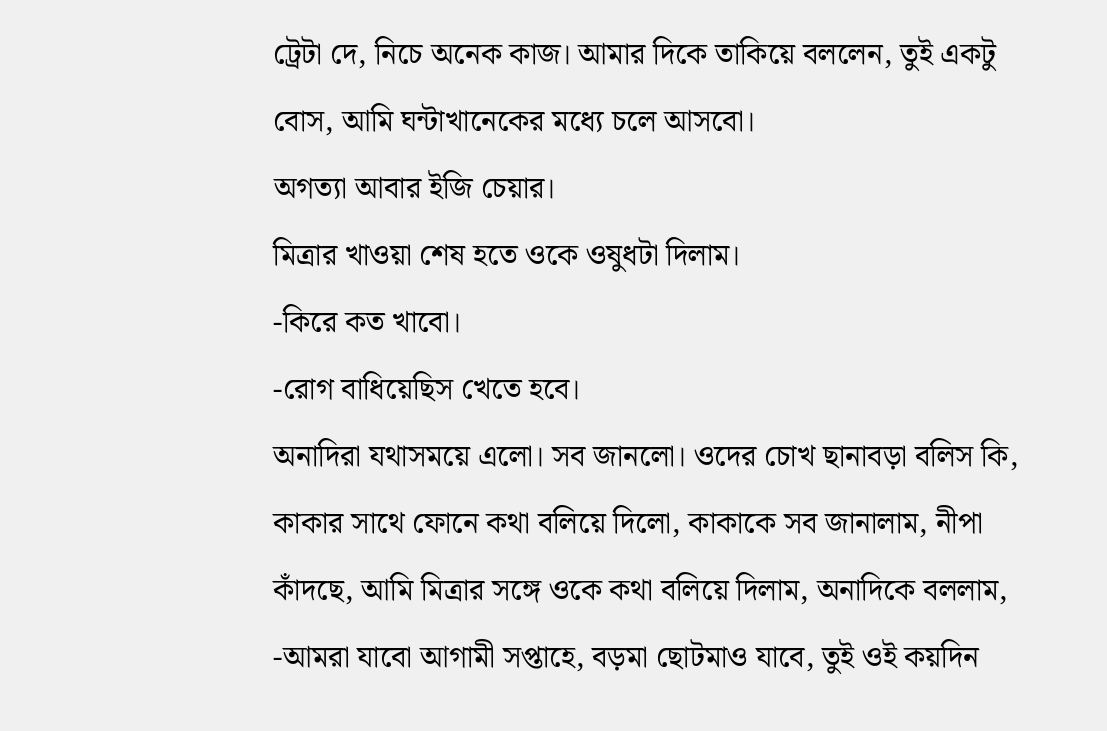ট্রেটা দে, নিচে অনেক কাজ। আমার দিকে তাকিয়ে বললেন, তুই একটু বোস, আমি ঘন্টাখানেকের মধ্যে চলে আসবো।
অগত্যা আবার ইজি চেয়ার।
মিত্রার খাওয়া শেষ হতে ওকে ওষুধটা দিলাম।
-কিরে কত খাবো।
-রোগ বাধিয়েছিস খেতে হবে।
অনাদিরা যথাসময়ে এলো। সব জানলো। ওদের চোখ ছানাবড়া বলিস কি,
কাকার সাথে ফোনে কথা বলিয়ে দিলো, কাকাকে সব জানালাম, নীপা কাঁদছে, আমি মিত্রার সঙ্গে ওকে কথা বলিয়ে দিলাম, অনাদিকে বললাম,
-আমরা যাবো আগামী সপ্তাহে, বড়মা ছোটমাও যাবে, তুই ওই কয়দিন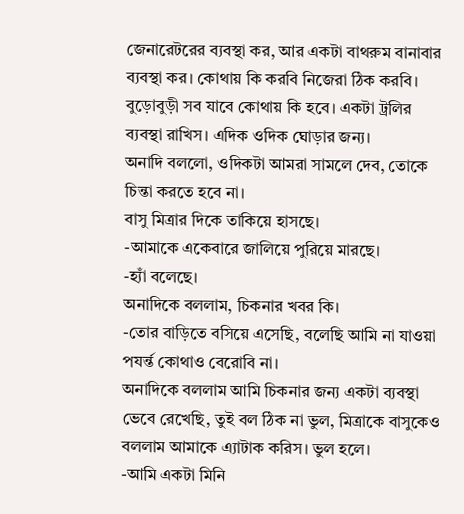জেনারেটরের ব্যবস্থা কর, আর একটা বাথরুম বানাবার ব্যবস্থা কর। কোথায় কি করবি নিজেরা ঠিক করবি। বুড়োবুড়ী সব যাবে কোথায় কি হবে। একটা ট্রলির ব্যবস্থা রাখিস। এদিক ওদিক ঘোড়ার জন্য।
অনাদি বললো, ওদিকটা আমরা সামলে দেব, তোকে চিন্তা করতে হবে না।
বাসু মিত্রার দিকে তাকিয়ে হাসছে।
-আমাকে একেবারে জালিয়ে পুরিয়ে মারছে।
-হ্যাঁ বলেছে।
অনাদিকে বললাম, চিকনার খবর কি।
-তোর বাড়িতে বসিয়ে এসেছি, বলেছি আমি না যাওয়া পযর্ন্ত কোথাও বেরোবি না।
অনাদিকে বললাম আমি চিকনার জন্য একটা ব্যবস্থা ভেবে রেখেছি, তুই বল ঠিক না ভুল, মিত্রাকে বাসুকেও বললাম আমাকে এ্যাটাক করিস। ভুল হলে।
-আমি একটা মিনি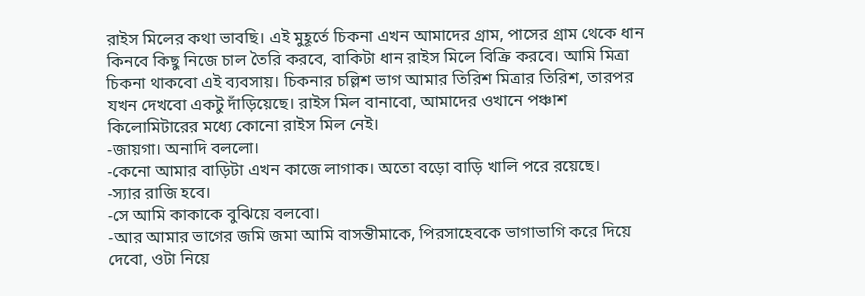রাইস মিলের কথা ভাবছি। এই মুহূর্তে চিকনা এখন আমাদের গ্রাম, পাসের গ্রাম থেকে ধান কিনবে কিছু নিজে চাল তৈরি করবে, বাকিটা ধান রাইস মিলে বিক্রি করবে। আমি মিত্রা চিকনা থাকবো এই ব্যবসায়। চিকনার চল্লিশ ভাগ আমার তিরিশ মিত্রার তিরিশ, তারপর যখন দেখবো একটু দাঁড়িয়েছে। রাইস মিল বানাবো, আমাদের ওখানে পঞ্চাশ কিলোমিটারের মধ্যে কোনো রাইস মিল নেই।
-জায়গা। অনাদি বললো।
-কেনো আমার বাড়িটা এখন কাজে লাগাক। অতো বড়ো বাড়ি খালি পরে রয়েছে।
-স্যার রাজি হবে।
-সে আমি কাকাকে বুঝিয়ে বলবো।
-আর আমার ভাগের জমি জমা আমি বাসন্তীমাকে, পিরসাহেবকে ভাগাভাগি করে দিয়ে দেবো, ওটা নিয়ে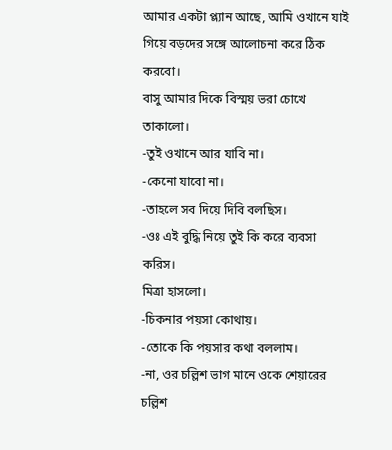আমার একটা প্ল্যান আছে, আমি ওখানে যাই গিয়ে বড়দের সঙ্গে আলোচনা করে ঠিক করবো।
বাসু আমার দিকে বিস্ময় ভরা চোখে তাকালো।
-তুই ওখানে আর যাবি না।
-কেনো যাবো না।
-তাহলে সব দিয়ে দিবি বলছিস।
-ওঃ এই বুদ্ধি নিয়ে তুই কি করে ব্যবসা করিস।
মিত্রা হাসলো।
-চিকনার পয়সা কোথায়।
-তোকে কি পয়সার কথা বললাম।
-না, ওর চল্লিশ ভাগ মানে ওকে শেয়ারের চল্লিশ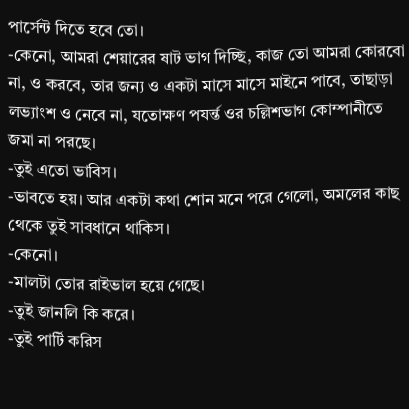পার্সেন্ট দিতে হবে তো।
-কেনো, আমরা শেয়ারের ষাট ভাগ দিচ্ছি, কাজ তো আমরা কোরবো না, ও করবে, তার জন্য ও একটা মাসে মাসে মাইনে পাবে, তাছাড়া লভ্যাংশ ও নেবে না, যতোক্ষণ পযর্ন্ত ওর চল্লিশভাগ কোম্পানীতে জমা না পরছে।
-তুই এতো ভাবিস।
-ভাবতে হয়। আর একটা কথা শোন মনে পরে গেলো, অমলের কাছ থেকে তুই সাবধানে থাকিস।
-কেনো।
-মালটা তোর রাইভাল হয়ে গেছে।
-তুই জানলি কি করে।
-তুই পার্টি করিস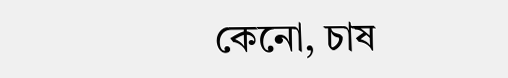কেনো, চাষ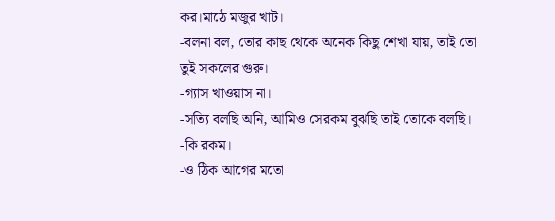কর।মাঠে মজুর খাট।
-বলনা বল, তোর কাছ থেকে অনেক কিছু শেখা যায়, তাই তো তুই সকলের গুরু।
-গ্যাস খাওয়াস না।
-সত্যি বলছি অনি, আমিও সেরকম বুঝছি তাই তোকে বলছি।
-কি রকম।
-ও ঠিক আগের মতো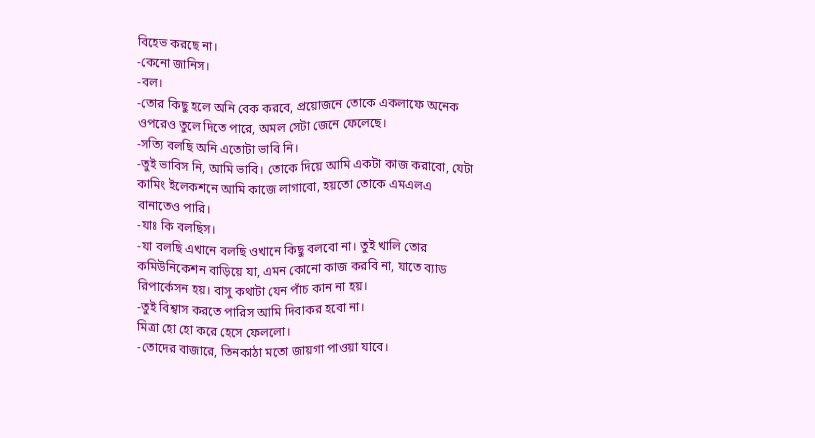বিহেভ করছে না।
-কেনো জানিস।
-বল।
-তোর কিছু হলে অনি বেক করবে, প্রয়োজনে তোকে একলাফে অনেক ওপরেও তুলে দিতে পারে, অমল সেটা জেনে ফেলেছে।
-সত্যি বলছি অনি এতোটা ভাবি নি।
-তুই ভাবিস নি, আমি ভাবি। তোকে দিয়ে আমি একটা কাজ করাবো, যেটা কামিং ইলেকশনে আমি কাজে লাগাবো, হয়তো তোকে এমএলএ বানাতেও পারি।
-যাঃ কি বলছিস।
-যা বলছি এখানে বলছি ওখানে কিছু বলবো না। তুই খালি তোর কমিউনিকেশন বাড়িয়ে যা, এমন কোনো কাজ করবি না, যাতে ব্যাড রিপার্কেসন হয়। বাসু কথাটা যেন পাঁচ কান না হয়।
-তুই বিশ্বাস করতে পারিস আমি দিবাকর হবো না।
মিত্রা হো হো করে হেসে ফেললো।
-তোদের বাজারে, তিনকাঠা মতো জায়গা পাওয়া যাবে।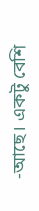-আছে। একটু বেশি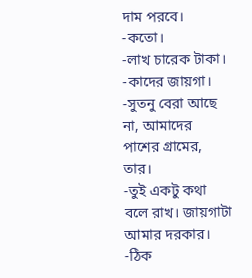দাম পরবে।
-কতো।
-লাখ চারেক টাকা।
-কাদের জায়গা।
-সুতনু বেরা আছে না, আমাদের পাশের গ্রামের, তার।
-তুই একটু কথা বলে রাখ। জায়গাটা আমার দরকার।
-ঠিক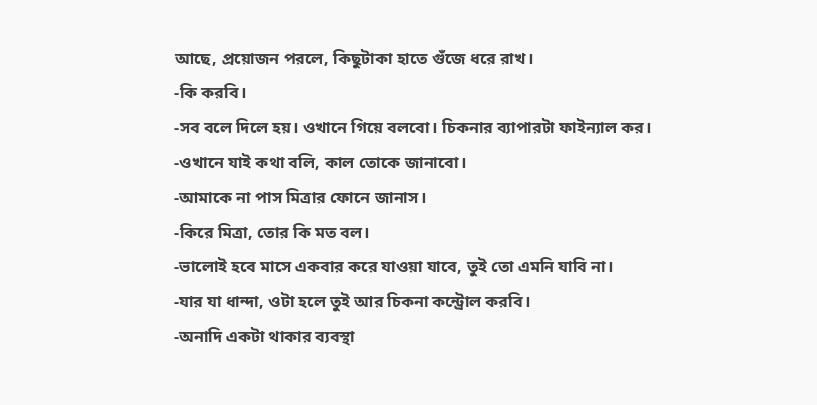আছে, প্রয়োজন পরলে, কিছুটাকা হাতে গুঁজে ধরে রাখ।
-কি করবি।
-সব বলে দিলে হয়। ওখানে গিয়ে বলবো। চিকনার ব্যাপারটা ফাইন্যাল কর।
-ওখানে যাই কথা বলি, কাল তোকে জানাবো।
-আমাকে না পাস মিত্রার ফোনে জানাস।
-কিরে মিত্রা, তোর কি মত বল।
-ভালোই হবে মাসে একবার করে যাওয়া যাবে, তুই তো এমনি যাবি না।
-যার যা ধান্দা, ওটা হলে তুই আর চিকনা কন্ট্রোল করবি।
-অনাদি একটা থাকার ব্যবস্থা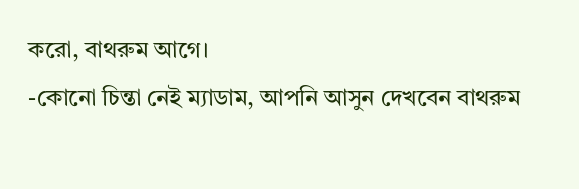করো, বাথরুম আগে।
-কোনো চিন্তা নেই ম্যাডাম, আপনি আসুন দেখবেন বাথরুম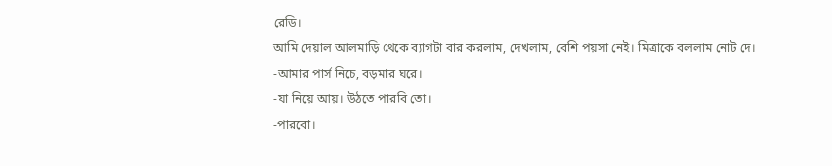রেডি।
আমি দেয়াল আলমাড়ি থেকে ব্যাগটা বার করলাম, দেখলাম, বেশি পয়সা নেই। মিত্রাকে বললাম নোট দে।
-আমার পার্স নিচে, বড়মার ঘরে।
-যা নিয়ে আয়। উঠতে পারবি তো।
-পারবো।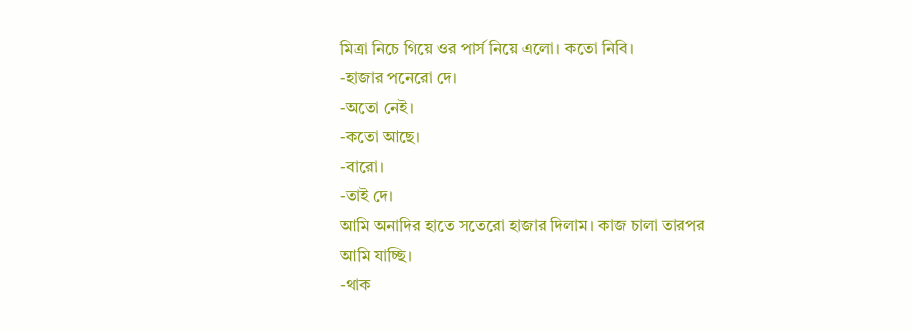মিত্রা নিচে গিয়ে ওর পার্স নিয়ে এলো। কতো নিবি।
-হাজার পনেরো দে।
-অতো নেই।
-কতো আছে।
-বারো।
-তাই দে।
আমি অনাদির হাতে সতেরো হাজার দিলাম। কাজ চালা তারপর আমি যাচ্ছি।
-থাক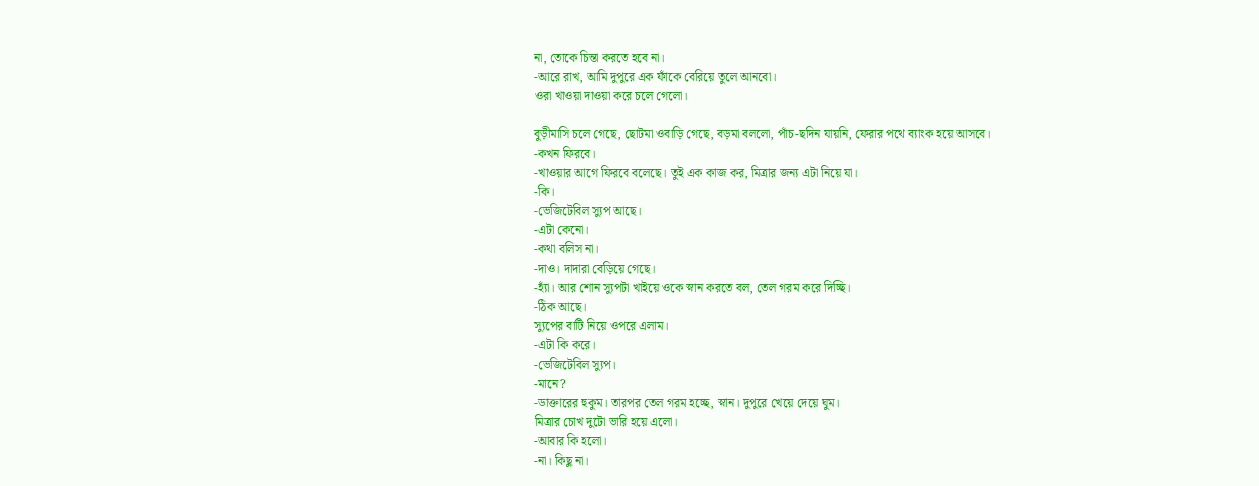না, তোকে চিন্তা করতে হবে না।
-আরে রাখ, আমি দুপুরে এক ফাঁকে বেরিয়ে তুলে আনবো।
ওরা খাওয়া দাওয়া করে চলে গেলো।

বুড়ীমাসি চলে গেছে, ছোটমা ওবাড়ি গেছে, বড়মা বললো, পাঁচ-ছদিন যায়নি, ফেরার পথে ব্যাংক হয়ে আসবে।
-কখন ফিরবে।
-খাওয়ার আগে ফিরবে বলেছে। তুই এক কাজ কর, মিত্রার জন্য এটা নিয়ে যা।
-কি।
-ভেজিটেবিল স্যুপ আছে।
-এটা কেনো।
-কথা বলিস না।
-দাও। দাদারা বেড়িয়ে গেছে।
-হ্যাঁ। আর শোন স্যুপটা খাইয়ে ওকে স্নান করতে বল, তেল গরম করে দিচ্ছি।
-ঠিক আছে।
স্যুপের বাটি নিয়ে ওপরে এলাম।
-এটা কি করে।
-ভেজিটেবিল স্যুপ।
-মানে?
-ডাক্তারের হুকুম। তারপর তেল গরম হচ্ছে, স্নান। দুপুরে খেয়ে দেয়ে ঘুম।
মিত্রার চোখ দুটো ভারি হয়ে এলো।
-আবার কি হলো।
-না। কিছু না।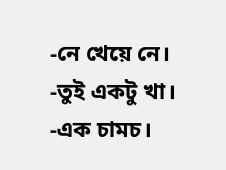-নে খেয়ে নে।
-তুই একটু খা।
-এক চামচ।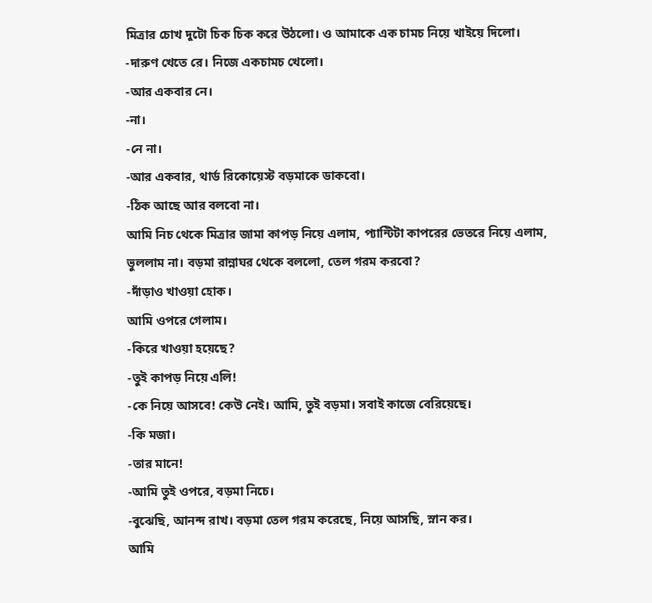মিত্রার চোখ দুটো চিক চিক করে উঠলো। ও আমাকে এক চামচ নিয়ে খাইয়ে দিলো।
-দারুণ খেতে রে। নিজে একচামচ খেলো।
-আর একবার নে।
-না।
-নে না।
-আর একবার, থার্ড রিকোয়েস্ট বড়মাকে ডাকবো।
-ঠিক আছে আর বলবো না।
আমি নিচ থেকে মিত্রার জামা কাপড় নিয়ে এলাম, প্যান্টিটা কাপরের ভেতরে নিয়ে এলাম, ভুললাম না। বড়মা রান্নাঘর থেকে বললো, তেল গরম করবো?
-দাঁড়াও খাওয়া হোক।
আমি ওপরে গেলাম।
-কিরে খাওয়া হয়েছে?
-তুই কাপড় নিয়ে এলি!
-কে নিয়ে আসবে! কেউ নেই। আমি, তুই বড়মা। সবাই কাজে বেরিয়েছে।
-কি মজা।
-তার মানে!
-আমি তুই ওপরে, বড়মা নিচে।
-বুঝেছি, আনন্দ রাখ। বড়মা তেল গরম করেছে, নিয়ে আসছি, স্নান কর।
আমি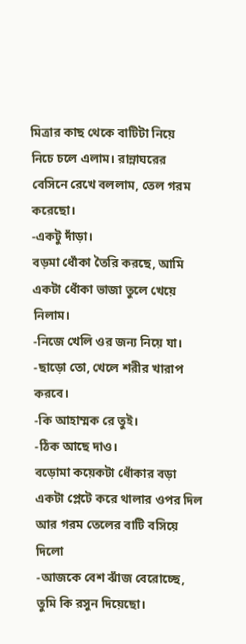মিত্রার কাছ থেকে বাটিটা নিয়ে নিচে চলে এলাম। রান্নাঘরের বেসিনে রেখে বললাম, তেল গরম করেছো।
-একটু দাঁড়া।
বড়মা ধোঁকা তৈরি করছে, আমি একটা ধোঁকা ভাজা তুলে খেয়ে নিলাম।
-নিজে খেলি ওর জন্য নিয়ে যা।
-ছাড়ো তো, খেলে শরীর খারাপ করবে।
-কি আহাম্মক রে তুই।
-ঠিক আছে দাও।
বড়োমা কয়েকটা ধোঁকার বড়া একটা প্লেটে করে থালার ওপর দিল  আর গরম তেলের বাটি বসিয়ে দিলো
-আজকে বেশ ঝাঁজ বেরোচ্ছে, তুমি কি রসুন দিয়েছো।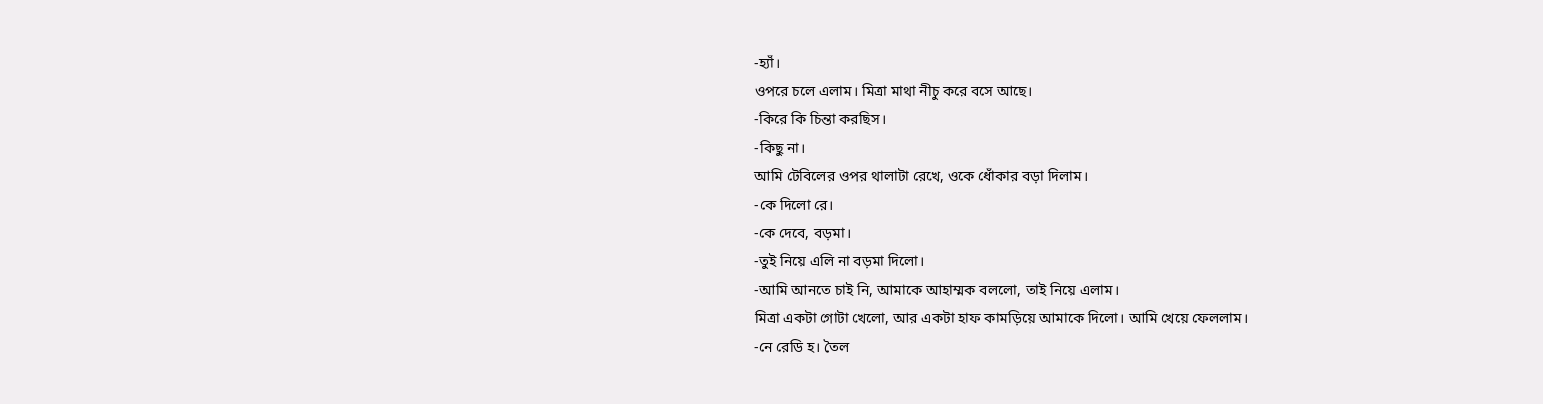-হ্যাঁ।
ওপরে চলে এলাম। মিত্রা মাথা নীচু করে বসে আছে।
-কিরে কি চিন্তা করছিস।
-কিছু না।
আমি টেবিলের ওপর থালাটা রেখে, ওকে ধোঁকার বড়া দিলাম।
-কে দিলো রে।
-কে দেবে, বড়মা।
-তুই নিয়ে এলি না বড়মা দিলো।
-আমি আনতে চাই নি, আমাকে আহাম্মক বললো, তাই নিয়ে এলাম।
মিত্রা একটা গোটা খেলো, আর একটা হাফ কামড়িয়ে আমাকে দিলো। আমি খেয়ে ফেললাম।
-নে রেডি হ। তৈল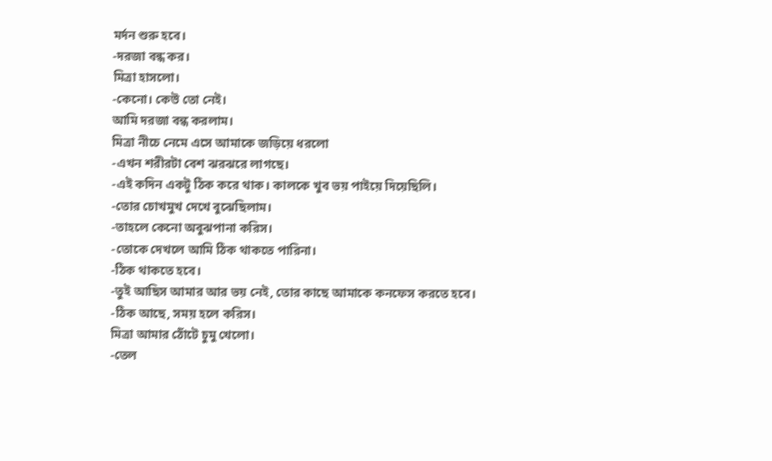মর্দন শুরু হবে।
-দরজা বন্ধ কর।
মিত্রা হাসলো।
-কেনো। কেউ তো নেই।
আমি দরজা বন্ধ করলাম।
মিত্রা নীচে নেমে এসে আমাকে জড়িয়ে ধরলো
-এখন শরীরটা বেশ ঝরঝরে লাগছে।
-এই কদিন একটু ঠিক করে থাক। কালকে খুব ভয় পাইয়ে দিয়েছিলি।
-তোর চোখমুখ দেখে বুঝেছিলাম।
-তাহলে কেনো অবুঝপানা করিস।
-তোকে দেখলে আমি ঠিক থাকতে পারিনা।
-ঠিক থাকতে হবে।
-তুই আছিস আমার আর ভয় নেই, তোর কাছে আমাকে কনফেস করতে হবে।
-ঠিক আছে, সময় হলে করিস।
মিত্রা আমার ঠোঁটে চুমু খেলো।
-তেল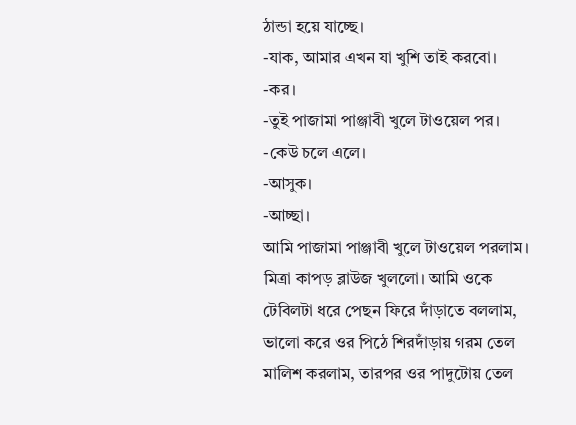ঠান্ডা হয়ে যাচ্ছে।
-যাক, আমার এখন যা খুশি তাই করবো।
-কর।
-তুই পাজামা পাঞ্জাবী খুলে টাওয়েল পর।
-কেউ চলে এলে।
-আসুক।
-আচ্ছা।
আমি পাজামা পাঞ্জাবী খুলে টাওয়েল পরলাম। মিত্রা কাপড় ব্লাউজ খুললো। আমি ওকে টেবিলটা ধরে পেছন ফিরে দাঁড়াতে বললাম, ভালো করে ওর পিঠে শিরদাঁড়ায় গরম তেল মালিশ করলাম, তারপর ওর পাদুটোয় তেল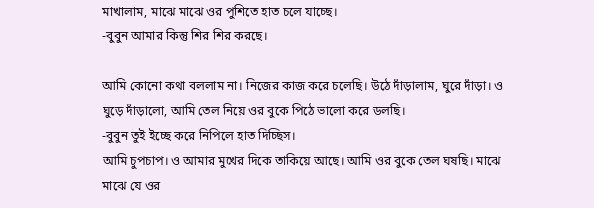মাখালাম, মাঝে মাঝে ওর পুশিতে হাত চলে যাচ্ছে।
-বুবুন আমার কিন্তু শির শির করছে।

আমি কোনো কথা বললাম না। নিজের কাজ করে চলেছি। উঠে দাঁড়ালাম, ঘুরে দাঁড়া। ও ঘুড়ে দাঁড়ালো, আমি তেল নিয়ে ওর বুকে পিঠে ভালো করে ডলছি।
-বুবুন তুই ইচ্ছে করে নিপিলে হাত দিচ্ছিস।
আমি চুপচাপ। ও আমার মুখের দিকে তাকিয়ে আছে। আমি ওর বুকে তেল ঘষছি। মাঝে মাঝে যে ওর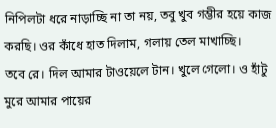নিপিলটা ধরে নাড়াচ্ছি না তা নয়, তবু খুব গম্ভীর হয়ে কাজ করছি। ওর কাঁধে হাত দিলাম, গলায় তেল মাখাচ্ছি।
তবে রে। দিল আমার টাওয়েলে টান। খুলে গেলো। ও হাঁটু মুরে আমার পায়ের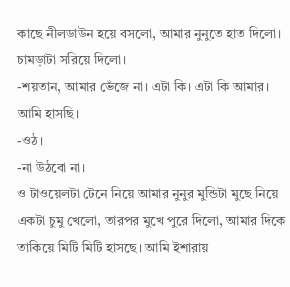কাছে নীলডাউন হয়ে বসলো, আমার নুনুতে হাত দিলো। চামড়াটা সরিয়ে দিলো।
-শয়তান, আমার ভেঁজে না। এটা কি। এটা কি আমার।
আমি হাসছি।
-ওঠ।
-না উঠবো না।
ও টাওয়েলটা টেনে নিয়ে আমার নুনুর মুন্ডিটা মুছে নিয়ে একটা চুমু খেলো, তারপর মুখে পুরে দিলো, আমার দিকে তাকিয়ে মিটি মিটি হাসছে। আমি ইশারায়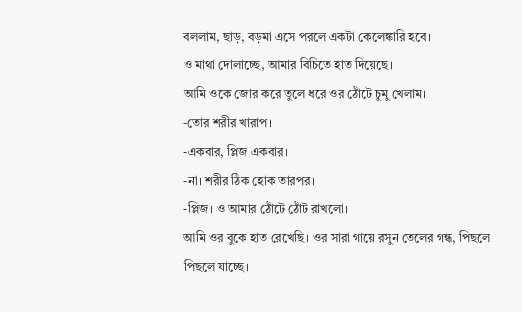বললাম, ছাড়, বড়মা এসে পরলে একটা কেলেঙ্কারি হবে।
ও মাথা দোলাচ্ছে, আমার বিচিতে হাত দিয়েছে।
আমি ওকে জোর করে তুলে ধরে ওর ঠোঁটে চুমু খেলাম।
-তোর শরীর খারাপ।
-একবার, প্লিজ একবার।
-না। শরীর ঠিক হোক তারপর।
-প্লিজ। ও আমার ঠোঁটে ঠোঁট রাখলো।
আমি ওর বুকে হাত রেখেছি। ওর সারা গায়ে রসুন তেলের গন্ধ, পিছলে পিছলে যাচ্ছে।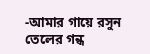-আমার গায়ে রসুন তেলের গন্ধ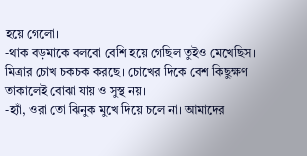হয়ে গেলো।
-থাক বড়মাকে বলবো বেশি হয়ে গেছিল তুইও মেখেছিস।
মিত্রার চোখ চকচক করছে। চোখের দিকে বেশ কিছুক্ষণ তাকালেই বোঝা যায় ও সুস্থ নয়।
-হ্যাঁ, ওরা তো ঝিনুক মুখে দিয়ে চলে না। আমাদের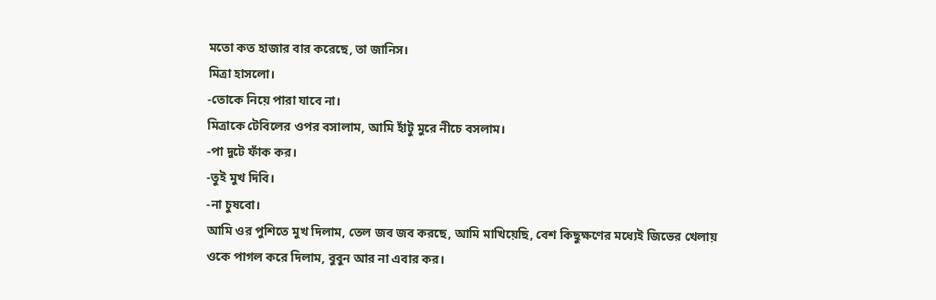মতো কত হাজার বার করেছে, তা জানিস।
মিত্রা হাসলো।
-তোকে নিয়ে পারা যাবে না।
মিত্রাকে টেবিলের ওপর বসালাম, আমি হাঁটু মুরে নীচে বসলাম।
-পা দুটে ফাঁক কর।
-তুই মুখ দিবি।
-না চুষবো।
আমি ওর পুশিতে মুখ দিলাম, তেল জব জব করছে, আমি মাখিয়েছি, বেশ কিছুক্ষণের মধ্যেই জিভের খেলায় ওকে পাগল করে দিলাম, বুবুন আর না এবার কর।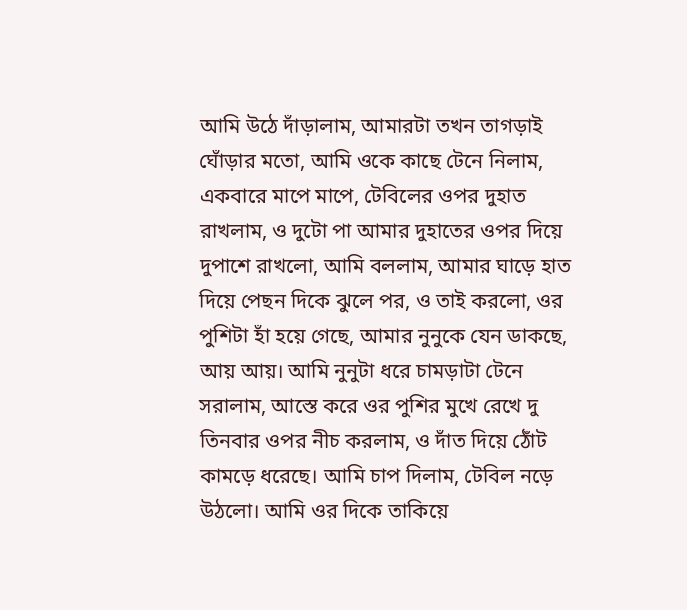আমি উঠে দাঁড়ালাম, আমারটা তখন তাগড়াই ঘোঁড়ার মতো, আমি ওকে কাছে টেনে নিলাম, একবারে মাপে মাপে, টেবিলের ওপর দুহাত রাখলাম, ও দুটো পা আমার দুহাতের ওপর দিয়ে দুপাশে রাখলো, আমি বললাম, আমার ঘাড়ে হাত দিয়ে পেছন দিকে ঝুলে পর, ও তাই করলো, ওর পুশিটা হাঁ হয়ে গেছে, আমার নুনুকে যেন ডাকছে, আয় আয়। আমি নুনুটা ধরে চামড়াটা টেনে সরালাম, আস্তে করে ওর পুশির মুখে রেখে দু তিনবার ওপর নীচ করলাম, ও দাঁত দিয়ে ঠোঁট কামড়ে ধরেছে। আমি চাপ দিলাম, টেবিল নড়ে উঠলো। আমি ওর দিকে তাকিয়ে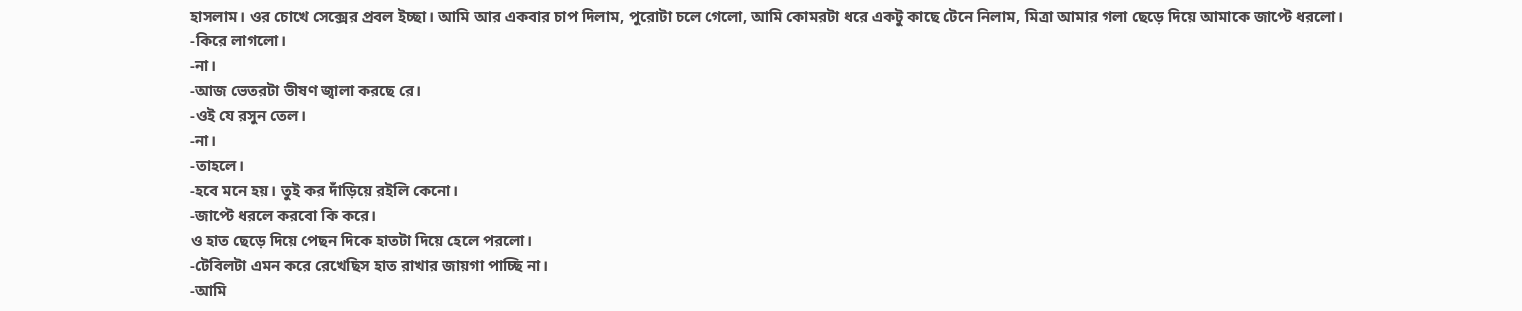হাসলাম। ওর চোখে সেক্সের প্রবল ইচ্ছা। আমি আর একবার চাপ দিলাম, পুরোটা চলে গেলো, আমি কোমরটা ধরে একটু কাছে টেনে নিলাম, মিত্রা আমার গলা ছেড়ে দিয়ে আমাকে জাপ্টে ধরলো।
-কিরে লাগলো।
-না।
-আজ ভেতরটা ভীষণ জ্বালা করছে রে।
-ওই যে রসুন তেল।
-না।
-তাহলে।
-হবে মনে হয়। তুই কর দাঁড়িয়ে রইলি কেনো।
-জাপ্টে ধরলে করবো কি করে।
ও হাত ছেড়ে দিয়ে পেছন দিকে হাতটা দিয়ে হেলে পরলো।
-টেবিলটা এমন করে রেখেছিস হাত রাখার জায়গা পাচ্ছি না।
-আমি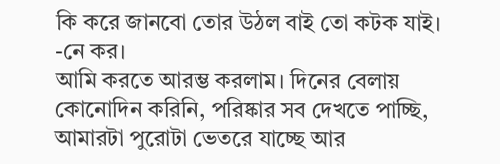কি করে জানবো তোর উঠল বাই তো কটক যাই।
-নে কর।
আমি করতে আরম্ভ করলাম। দিনের বেলায় কোনোদিন করিনি, পরিষ্কার সব দেখতে পাচ্ছি, আমারটা পুরোটা ভেতরে যাচ্ছে আর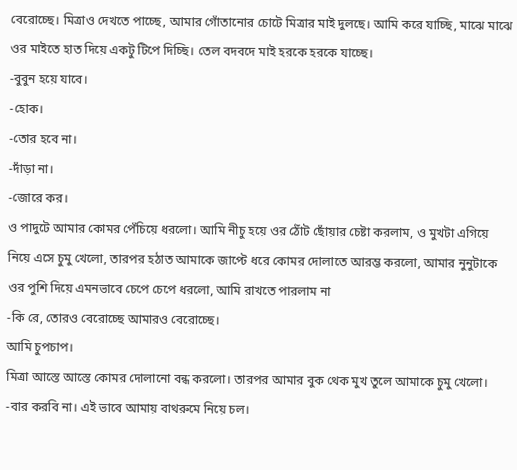বেরোচ্ছে। মিত্রাও দেখতে পাচ্ছে, আমার গোঁতানোর চোটে মিত্রার মাই দুলছে। আমি করে যাচ্ছি, মাঝে মাঝে ওর মাইতে হাত দিয়ে একটু টিপে দিচ্ছি। তেল বদবদে মাই হরকে হরকে যাচ্ছে।
-বুবুন হয়ে যাবে।
-হোক।
-তোর হবে না।
-দাঁড়া না।
-জোরে কর।
ও পাদুটে আমার কোমর পেঁচিয়ে ধরলো। আমি নীচু হয়ে ওর ঠোঁট ছোঁয়ার চেষ্টা করলাম, ও মুখটা এগিয়ে নিয়ে এসে চুমু খেলো, তারপর হঠাত আমাকে জাপ্টে ধরে কোমর দোলাতে আরম্ভ করলো, আমার নুনুটাকে ওর পুশি দিয়ে এমনভাবে চেপে চেপে ধরলো, আমি রাখতে পারলাম না
-কি রে, তোরও বেরোচ্ছে আমারও বেরোচ্ছে।
আমি চুপচাপ।
মিত্রা আস্তে আস্তে কোমর দোলানো বন্ধ করলো। তারপর আমার বুক থেক মুখ তুলে আমাকে চুমু খেলো।
-বার করবি না। এই ভাবে আমায় বাথরুমে নিয়ে চল।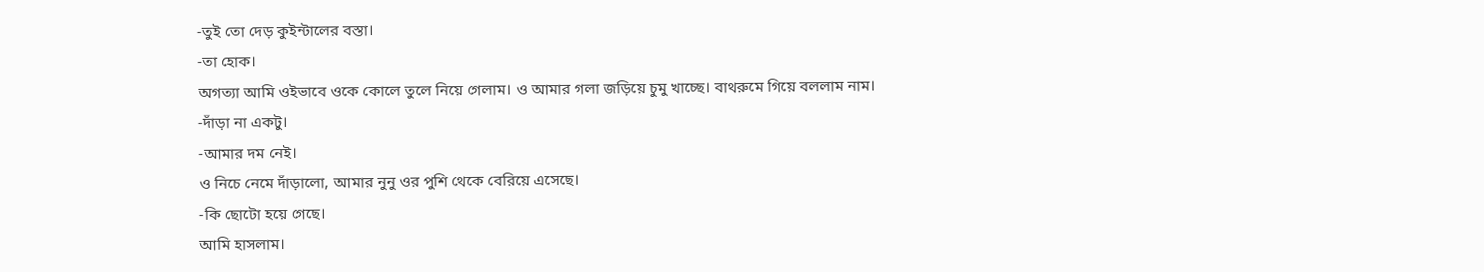-তুই তো দেড় কুইন্টালের বস্তা।
-তা হোক।
অগত্যা আমি ওইভাবে ওকে কোলে তুলে নিয়ে গেলাম। ও আমার গলা জড়িয়ে চুমু খাচ্ছে। বাথরুমে গিয়ে বললাম নাম।
-দাঁড়া না একটু।
-আমার দম নেই।
ও নিচে নেমে দাঁড়ালো, আমার নুনু ওর পুশি থেকে বেরিয়ে এসেছে।
-কি ছোটো হয়ে গেছে।
আমি হাসলাম।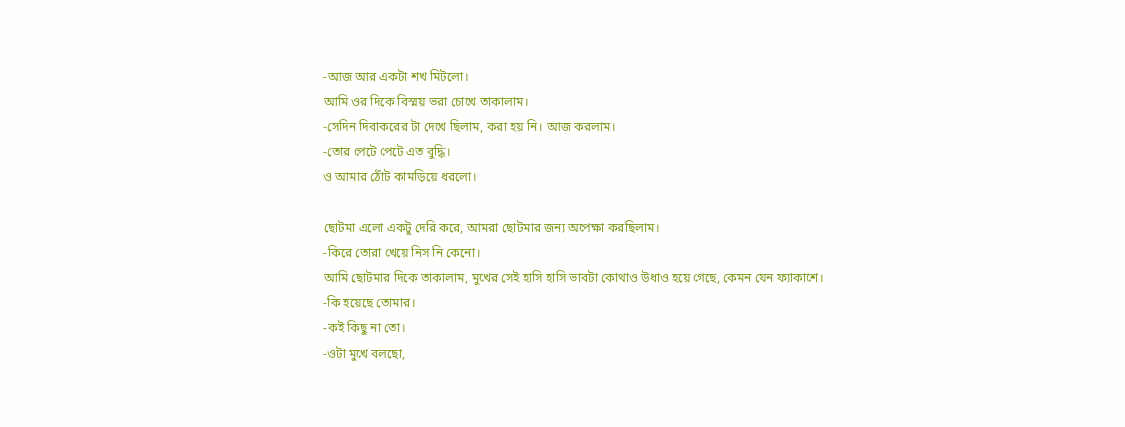-আজ আর একটা শখ মিটলো।
আমি ওর দিকে বিস্ময় ভরা চোখে তাকালাম।
-সেদিন দিবাকরের টা দেখে ছিলাম, করা হয় নি। আজ করলাম।
-তোর পেটে পেটে এত বুদ্ধি।
ও আমার ঠোঁট কামড়িয়ে ধরলো।

ছোটমা এলো একটু দেরি করে, আমরা ছোটমার জন্য অপেক্ষা করছিলাম।
-কিরে তোরা খেয়ে নিস নি কেনো।
আমি ছোটমার দিকে তাকালাম, মুখের সেই হাসি হাসি ভাবটা কোথাও উধাও হয়ে গেছে, কেমন যেন ফ্যাকাশে।
-কি হয়েছে তোমার।
-কই কিছু না তো।
-ওটা মুখে বলছো,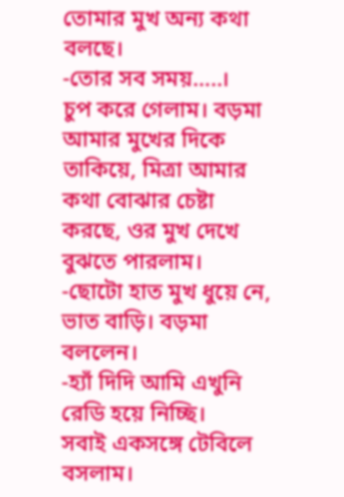তোমার মুখ অন্য কথা বলছে।
-তোর সব সময়…..।
চুপ করে গেলাম। বড়মা আমার মুখের দিকে তাকিয়ে, মিত্রা আমার কথা বোঝার চেষ্টা করছে, ওর মুখ দেখে বুঝতে পারলাম।
-ছোটো হাত মুখ ধুয়ে নে, ভাত বাড়ি। বড়মা বললেন।
-হ্যাঁ দিদি আমি এখুনি রেডি হয়ে নিচ্ছি।
সবাই একসঙ্গে টেবিলে বসলাম।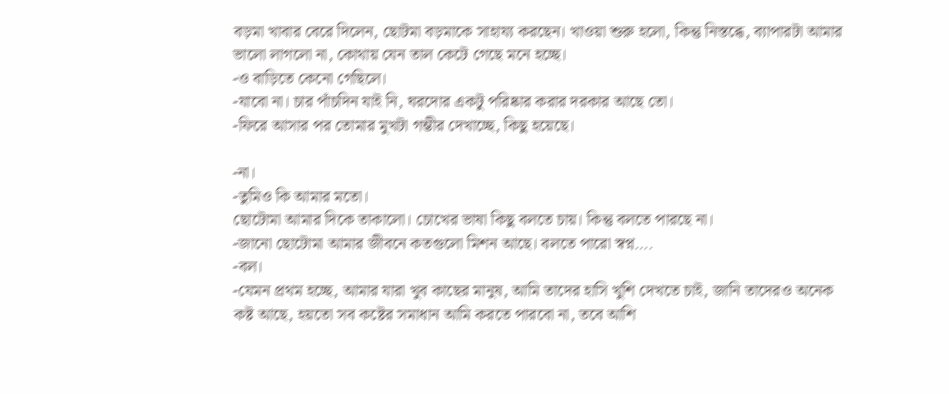বড়মা খাবার বেরে দিলেন, ছোটমা বড়মাকে সাহায্য করছেন। খাওয়া শুরু হলো, কিন্তু নিস্তব্ধে, ব্যাপারটা আমার ভালো লাগলো না, কোথায় যেন তাল কেটে গেছে মনে হচ্ছে।
-ও বাড়িতে কেনো গেছিলে।
-যাবো না। চার পাঁচদিন যাই নি, ঘরদোর একটু পরিষ্কার করার দরকার আছে তো।
-ফিরে আসার পর তোমার মুখটা গম্ভীর দেখাচ্ছে, কিছু হয়েছে।

-না।
-তুমিও কি আমার মতো।
ছোটোমা আমার দিকে তাকালো। চোখের ভাষা কিছু বলতে চায়। কিন্তু বলতে পারছে না।
-জানো ছোটোমা আমার জীবনে কতগুলো মিশন আছে। বলতে পারো স্বপ্ন….
-বল।
-যেমন প্রথম হচ্ছে, আমার যারা খুব কাছের মানুষ, আমি তাদের হাসি খুশি দেখতে চাই, জানি তাদেরও অনেক কষ্ট আছে, হয়তো সব কষ্টের সমাধান আমি করতে পারবো না, তবে আশি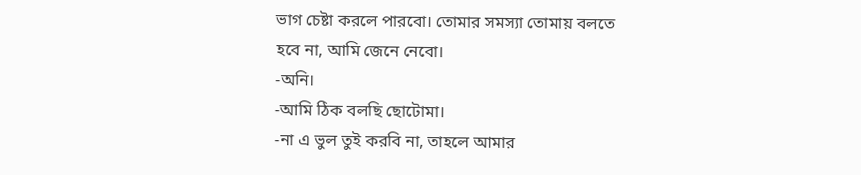ভাগ চেষ্টা করলে পারবো। তোমার সমস্যা তোমায় বলতে হবে না, আমি জেনে নেবো।
-অনি।
-আমি ঠিক বলছি ছোটোমা।
-না এ ভুল তুই করবি না, তাহলে আমার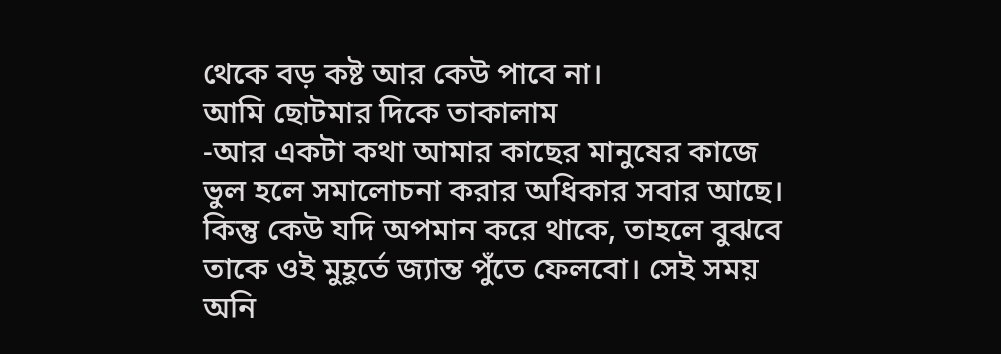থেকে বড় কষ্ট আর কেউ পাবে না।
আমি ছোটমার দিকে তাকালাম
-আর একটা কথা আমার কাছের মানুষের কাজে ভুল হলে সমালোচনা করার অধিকার সবার আছে। কিন্তু কেউ যদি অপমান করে থাকে, তাহলে বুঝবে তাকে ওই মুহূর্তে জ্যান্ত পুঁতে ফেলবো। সেই সময় অনি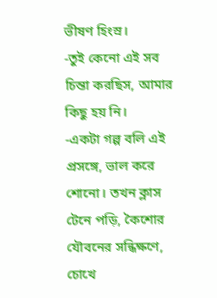ভীষণ হিংস্র।
-তুই কেনো এই সব চিন্তা করছিস, আমার কিছু হয় নি।
-একটা গল্প বলি এই প্রসঙ্গে, ভাল করে শোনো। তখন ক্লাস টেনে পড়ি, কৈশোর যৌবনের সন্ধিক্ষণে, চোখে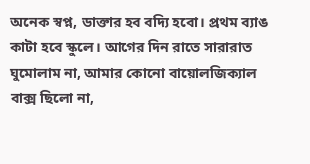অনেক স্বপ্ন, ডাক্তার হব বদ্যি হবো। প্রথম ব্যাঙ কাটা হবে স্কুলে। আগের দিন রাতে সারারাত ঘুমোলাম না, আমার কোনো বায়োলজিক্যাল বাক্স ছিলো না,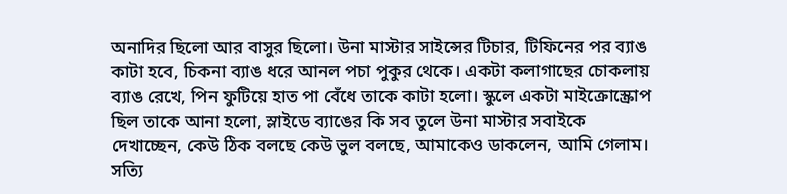অনাদির ছিলো আর বাসুর ছিলো। উনা মাস্টার সাইন্সের টিচার, টিফিনের পর ব্যাঙ কাটা হবে, চিকনা ব্যাঙ ধরে আনল পচা পুকুর থেকে। একটা কলাগাছের চোকলায় ব্যাঙ রেখে, পিন ফুটিয়ে হাত পা বেঁধে তাকে কাটা হলো। স্কুলে একটা মাইক্রোস্ক্রোপ ছিল তাকে আনা হলো, স্লাইডে ব্যাঙের কি সব তুলে উনা মাস্টার সবাইকে দেখাচ্ছেন, কেউ ঠিক বলছে কেউ ভুল বলছে, আমাকেও ডাকলেন, আমি গেলাম। সত্যি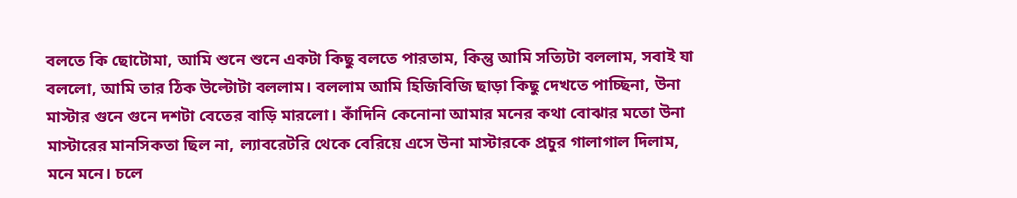বলতে কি ছোটোমা, আমি শুনে শুনে একটা কিছু বলতে পারতাম, কিন্তু আমি সত্যিটা বললাম, সবাই যা বললো, আমি তার ঠিক উল্টোটা বললাম। বললাম আমি হিজিবিজি ছাড়া কিছু দেখতে পাচ্ছিনা, উনা মাস্টার গুনে গুনে দশটা বেতের বাড়ি মারলো। কাঁদিনি কেনোনা আমার মনের কথা বোঝার মতো উনা মাস্টারের মানসিকতা ছিল না, ল্যাবরেটরি থেকে বেরিয়ে এসে উনা মাস্টারকে প্রচুর গালাগাল দিলাম, মনে মনে। চলে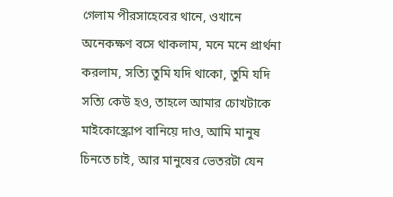গেলাম পীরসাহেবের থানে, ওখানে অনেকক্ষণ বসে থাকলাম, মনে মনে প্রার্থনা করলাম, সত্যি তুমি যদি থাকো, তুমি যদি সত্যি কেউ হও, তাহলে আমার চোখটাকে মাইকোস্ক্রোপ বানিয়ে দাও, আমি মানুষ চিনতে চাই, আর মানুষের ভেতরটা যেন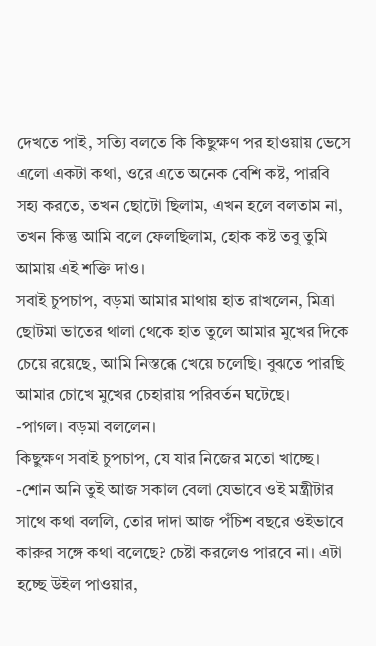দেখতে পাই, সত্যি বলতে কি কিছুক্ষণ পর হাওয়ায় ভেসে এলো একটা কথা, ওরে এতে অনেক বেশি কষ্ট, পারবি সহ্য করতে, তখন ছোটো ছিলাম, এখন হলে বলতাম না, তখন কিন্তু আমি বলে ফেলছিলাম, হোক কষ্ট তবু তুমি আমায় এই শক্তি দাও।
সবাই চুপচাপ, বড়মা আমার মাথায় হাত রাখলেন, মিত্রা ছোটমা ভাতের থালা থেকে হাত তুলে আমার মুখের দিকে চেয়ে রয়েছে, আমি নিস্তব্ধে খেয়ে চলেছি। বুঝতে পারছি আমার চোখে মুখের চেহারায় পরিবর্তন ঘটেছে।
-পাগল। বড়মা বললেন।
কিছুক্ষণ সবাই চুপচাপ, যে যার নিজের মতো খাচ্ছে।
-শোন অনি তুই আজ সকাল বেলা যেভাবে ওই মন্ত্রীটার সাথে কথা বললি, তোর দাদা আজ পঁচিশ বছরে ওইভাবে কারুর সঙ্গে কথা বলেছে? চেষ্টা করলেও পারবে না। এটা হচ্ছে উইল পাওয়ার,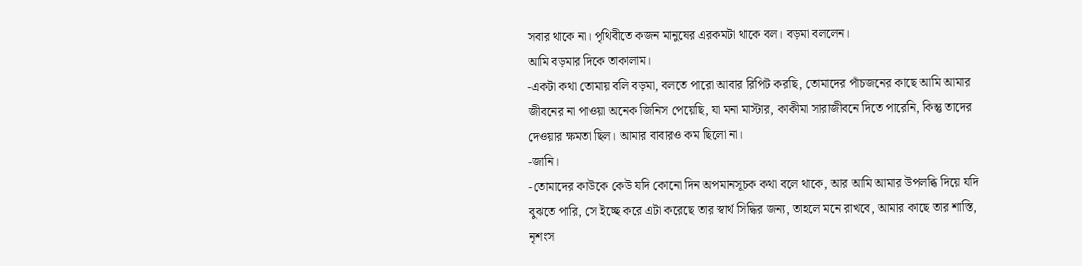সবার থাকে না। পৃথিবীতে কজন মানুষের এরকমটা থাকে বল। বড়মা বললেন।
আমি বড়মার দিকে তাকালাম।
-একটা কথা তোমায় বলি বড়মা, বলতে পারো আবার রিপিট করছি, তোমাদের পাঁচজনের কাছে আমি আমার জীবনের না পাওয়া অনেক জিনিস পেয়েছি, যা মনা মাস্টার, কাকীমা সারাজীবনে দিতে পারেনি, কিন্তু তাদের দেওয়ার ক্ষমতা ছিল। আমার বাবারও কম ছিলো না।
-জানি।
-তোমাদের কাউকে কেউ যদি কোনো দিন অপমানসূচক কথা বলে থাকে, আর আমি আমার উপলব্ধি দিয়ে যদি বুঝতে পারি, সে ইচ্ছে করে এটা করেছে তার স্বার্থ সিদ্ধির জন্য, তাহলে মনে রাখবে, আমার কাছে তার শাস্তি, নৃশংস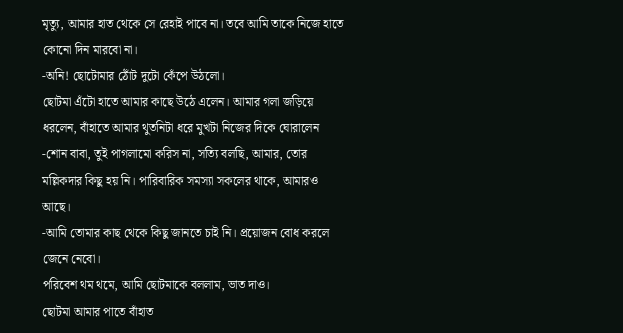মৃত্যু, আমার হাত থেকে সে রেহাই পাবে না। তবে আমি তাকে নিজে হাতে কোনো দিন মারবো না।
-অনি! ছোটোমার ঠোঁট দুটো কেঁপে উঠলো।
ছোটমা এঁটো হাতে আমার কাছে উঠে এলেন। আমার গলা জড়িয়ে ধরলেন, বাঁহাতে আমার থুতনিটা ধরে মুখটা নিজের দিকে ঘোরালেন
-শোন বাবা, তুই পাগলামো করিস না, সত্যি বলছি, আমার, তোর মল্লিকদার কিছু হয় নি। পারিবারিক সমস্যা সকলের থাকে, আমারও আছে।
-আমি তোমার কাছ থেকে কিছু জানতে চাই নি। প্রয়োজন বোধ করলে জেনে নেবো।
পরিবেশ থম থমে, আমি ছোটমাকে বললাম, ভাত দাও।
ছোটমা আমার পাতে বাঁহাত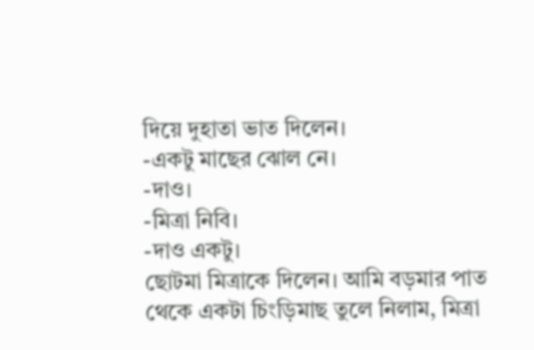দিয়ে দুহাতা ভাত দিলেন।
-একটু মাছের ঝোল নে।
-দাও।
-মিত্রা নিবি।
-দাও একটু।
ছোটমা মিত্রাকে দিলেন। আমি বড়মার পাত থেকে একটা চিংড়িমাছ তুলে নিলাম, মিত্রা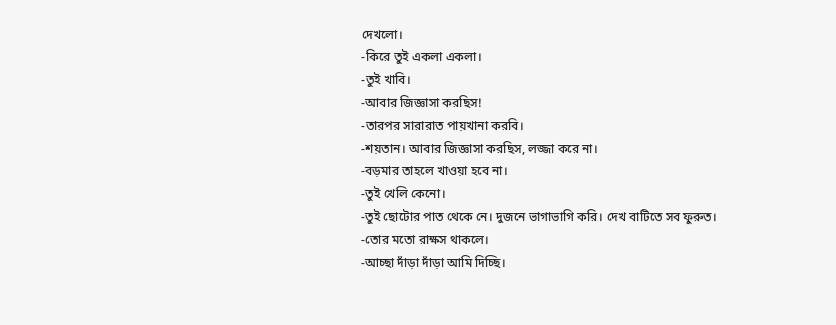দেখলো।
-কিরে তুই একলা একলা।
-তুই খাবি।
-আবার জিজ্ঞাসা করছিস!
-তারপর সারারাত পায়খানা করবি।
-শয়তান। আবার জিজ্ঞাসা করছিস, লজ্জা করে না।
-বড়মার তাহলে খাওয়া হবে না।
-তুই খেলি কেনো।
-তুই ছোটোর পাত থেকে নে। দুজনে ভাগাভাগি করি। দেখ বাটিতে সব ফুরুত।
-তোর মতো রাক্ষস থাকলে।
-আচ্ছা দাঁড়া দাঁড়া আমি দিচ্ছি।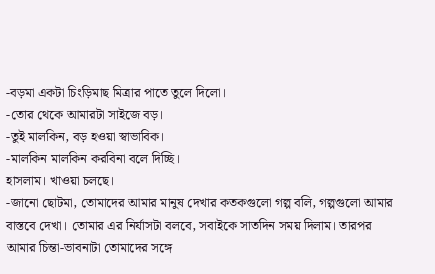-বড়মা একটা চিংড়িমাছ মিত্রার পাতে তুলে দিলো।
-তোর থেকে আমারটা সাইজে বড়।
-তুই মালকিন, বড় হওয়া স্বাভাবিক।
-মালকিন মালকিন করবিনা বলে দিচ্ছি।
হাসলাম। খাওয়া চলছে।
-জানো ছোটমা, তোমাদের আমার মানুষ দেখার কতকগুলো গল্প বলি, গল্পগুলো আমার বাস্তবে দেখা। তোমার এর নির্যাসটা বলবে, সবাইকে সাতদিন সময় দিলাম। তারপর আমার চিন্তা-ভাবনাটা তোমাদের সঙ্গে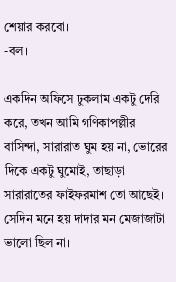শেয়ার করবো।
-বল।

একদিন অফিসে ঢুকলাম একটু দেরি করে, তখন আমি গণিকাপল্লীর বাসিন্দা, সারারাত ঘুম হয় না, ভোরের দিকে একটু ঘুমোই, তাছাড়া সারারাতের ফাইফরমাশ তো আছেই। সেদিন মনে হয় দাদার মন মেজাজাটা ভালো ছিল না।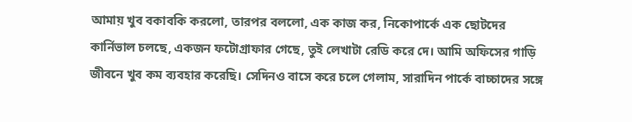আমায় খুব বকাবকি করলো, তারপর বললো, এক কাজ কর, নিকোপার্কে এক ছোটদের কার্নিভাল চলছে, একজন ফটোগ্রাফার গেছে, তুই লেখাটা রেডি করে দে। আমি অফিসের গাড়ি জীবনে খুব কম ব্যবহার করেছি। সেদিনও বাসে করে চলে গেলাম, সারাদিন পার্কে বাচ্চাদের সঙ্গে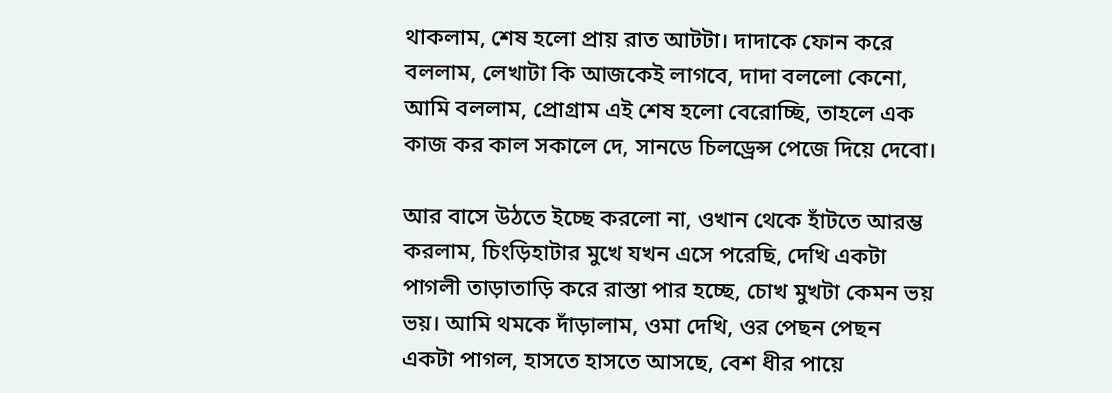থাকলাম, শেষ হলো প্রায় রাত আটটা। দাদাকে ফোন করে বললাম, লেখাটা কি আজকেই লাগবে, দাদা বললো কেনো, আমি বললাম, প্রোগ্রাম এই শেষ হলো বেরোচ্ছি, তাহলে এক কাজ কর কাল সকালে দে, সানডে চিলড্রেন্স পেজে দিয়ে দেবো।

আর বাসে উঠতে ইচ্ছে করলো না, ওখান থেকে হাঁটতে আরম্ভ করলাম, চিংড়িহাটার মুখে যখন এসে পরেছি, দেখি একটা পাগলী তাড়াতাড়ি করে রাস্তা পার হচ্ছে, চোখ মুখটা কেমন ভয় ভয়। আমি থমকে দাঁড়ালাম, ওমা দেখি, ওর পেছন পেছন একটা পাগল, হাসতে হাসতে আসছে, বেশ ধীর পায়ে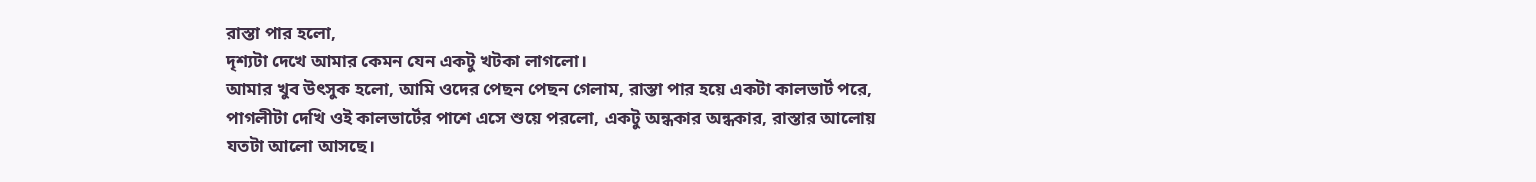রাস্তা পার হলো,
দৃশ্যটা দেখে আমার কেমন যেন একটু খটকা লাগলো।
আমার খুব উৎসুক হলো, আমি ওদের পেছন পেছন গেলাম, রাস্তা পার হয়ে একটা কালভার্ট পরে, পাগলীটা দেখি ওই কালভার্টের পাশে এসে শুয়ে পরলো, একটু অন্ধকার অন্ধকার, রাস্তার আলোয় যতটা আলো আসছে।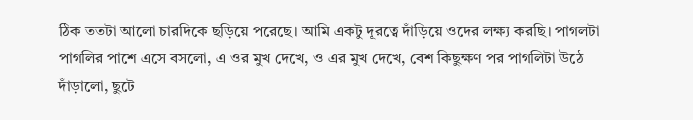ঠিক ততটা আলো চারদিকে ছড়িয়ে পরেছে। আমি একটু দূরত্বে দাঁড়িয়ে ওদের লক্ষ্য করছি। পাগলটা পাগলির পাশে এসে বসলো, এ ওর মুখ দেখে, ও এর মুখ দেখে, বেশ কিছুক্ষণ পর পাগলিটা উঠে দাঁড়ালো, ছুটে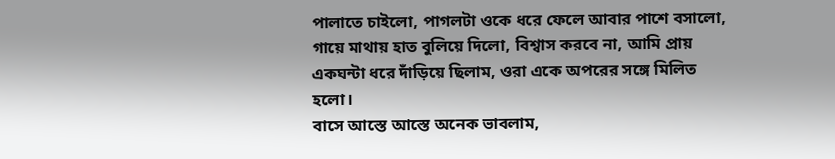পালাতে চাইলো, পাগলটা ওকে ধরে ফেলে আবার পাশে বসালো, গায়ে মাথায় হাত বুলিয়ে দিলো, বিশ্বাস করবে না, আমি প্রায় একঘন্টা ধরে দাঁড়িয়ে ছিলাম, ওরা একে অপরের সঙ্গে মিলিত হলো।
বাসে আস্তে আস্তে অনেক ভাবলাম,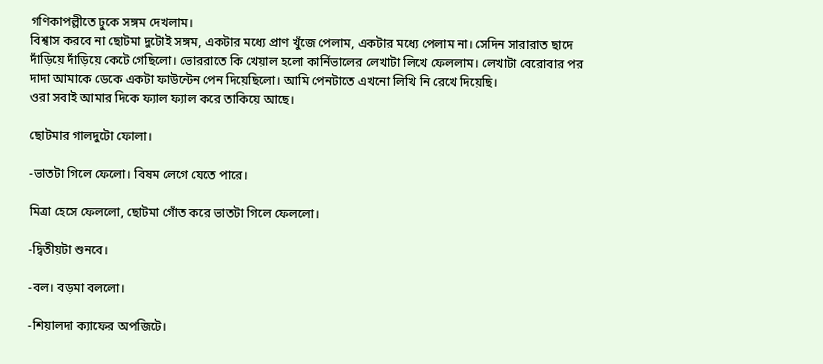গণিকাপল্লীতে ঢুকে সঙ্গম দেখলাম।
বিশ্বাস করবে না ছোটমা দুটোই সঙ্গম, একটার মধ্যে প্রাণ খুঁজে পেলাম, একটার মধ্যে পেলাম না। সেদিন সারারাত ছাদে দাঁড়িয়ে দাঁড়িয়ে কেটে গেছিলো। ভোররাতে কি খেয়াল হলো কার্নিভালের লেখাটা লিখে ফেললাম। লেখাটা বেরোবার পর দাদা আমাকে ডেকে একটা ফাউন্টেন পেন দিয়েছিলো। আমি পেনটাতে এখনো লিখি নি রেখে দিয়েছি।
ওরা সবাই আমার দিকে ফ্যাল ফ্যাল করে তাকিয়ে আছে।

ছোটমার গালদুটো ফোলা।

-ভাতটা গিলে ফেলো। বিষম লেগে যেতে পারে।

মিত্রা হেসে ফেললো, ছোটমা গোঁত করে ভাতটা গিলে ফেললো।

-দ্বিতীয়টা শুনবে।

-বল। বড়মা বললো।

-শিয়ালদা ক্যাফের অপজিটে।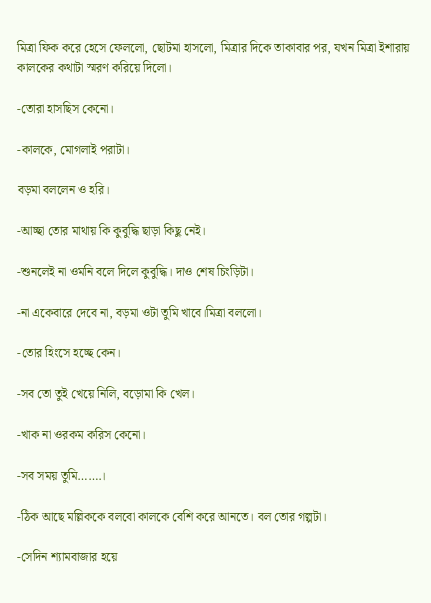মিত্রা ফিক করে হেসে ফেললো, ছোটমা হাসলো, মিত্রার দিকে তাকাবার পর, যখন মিত্রা ইশারায় কালকের কথাটা স্মরণ করিয়ে দিলো।

-তোরা হাসছিস কেনো।

-কালকে, মোগলাই পরাটা।

বড়মা বললেন ও হরি।

-আচ্ছা তোর মাথায় কি কুবুদ্ধি ছাড়া কিছু নেই।

-শুনলেই না ওমনি বলে দিলে কুবুদ্ধি। দাও শেষ চিংড়িটা।

-না একেবারে দেবে না, বড়মা ওটা তুমি খাবে।মিত্রা বললো।

-তোর হিংসে হচ্ছে কেন।

-সব তো তুই খেয়ে নিলি, বড়োমা কি খেল।

-খাক না ওরকম করিস কেনো।

-সব সময় তুমি…….।

-ঠিক আছে মল্লিককে বলবো কালকে বেশি করে আনতে। বল তোর গল্পটা।

-সেদিন শ্যামবাজার হয়ে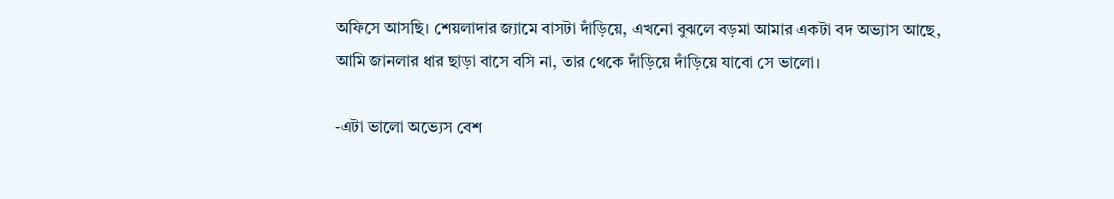অফিসে আসছি। শেয়লাদার জ্যামে বাসটা দাঁড়িয়ে, এখনো বুঝলে বড়মা আমার একটা বদ অভ্যাস আছে, আমি জানলার ধার ছাড়া বাসে বসি না, তার থেকে দাঁড়িয়ে দাঁড়িয়ে যাবো সে ভালো।

-এটা ভালো অভ্যেস বেশ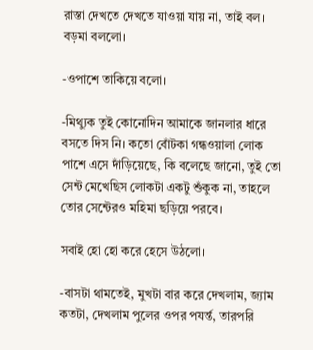রাস্তা দেখতে দেখতে যাওয়া যায় না, তাই বল। বড়মা বললো।

-ওপাশে তাকিয়ে বলো।

-মিথ্যুক তুই কোনোদিন আমাকে জানলার ধারে বসতে দিস নি। কতো বোঁটকা গন্ধওয়ালা লোক পাশে এসে দাঁড়িয়েছে, কি বলেছে জানো, তুই তো সেন্ট মেখেছিস লোকটা একটু শুঁকুক না, তাহলে তোর সেন্টেরও মহিমা ছড়িয়ে পরবে।

সবাই হো হো করে হেসে উঠলো।

-বাসটা থামতেই, মুখটা বার করে দেখলাম, জ্যাম কতটা, দেখলাম পুলের ওপর পযর্ন্ত, তারপরি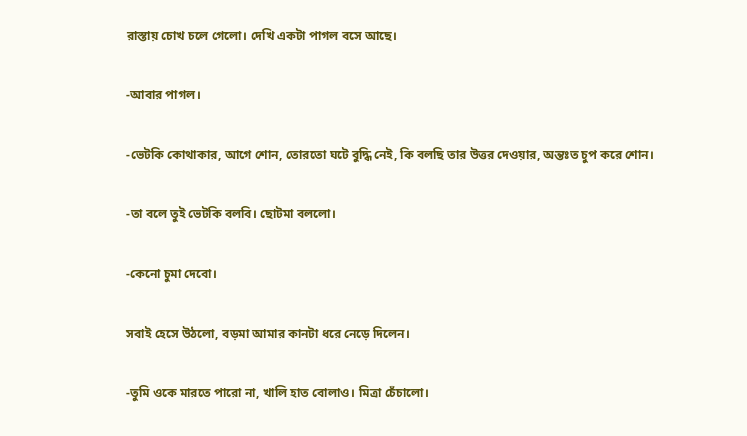রাস্তায় চোখ চলে গেলো। দেখি একটা পাগল বসে আছে।

-আবার পাগল।

-ভেটকি কোথাকার, আগে শোন, তোরতো ঘটে বুদ্ধি নেই, কি বলছি তার উত্তর দেওয়ার, অন্তঃত চুপ করে শোন।

-তা বলে তুই ভেটকি বলবি। ছোটমা বললো।

-কেনো চুমা দেবো।

সবাই হেসে উঠলো, বড়মা আমার কানটা ধরে নেড়ে দিলেন।

-তুমি ওকে মারতে পারো না, খালি হাত বোলাও। মিত্রা চেঁচালো।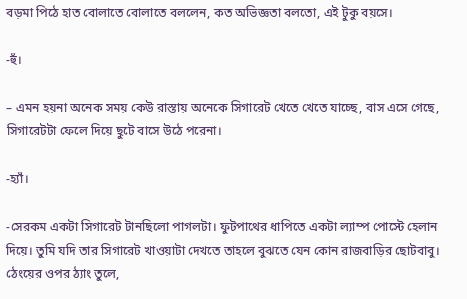বড়মা পিঠে হাত বোলাতে বোলাতে বললেন, কত অভিজ্ঞতা বলতো, এই টুকু বয়সে।

-হুঁ।

– এমন হয়না অনেক সময় কেউ রাস্তায় অনেকে সিগারেট খেতে খেতে যাচ্ছে, বাস এসে গেছে, সিগারেটটা ফেলে দিয়ে ছুটে বাসে উঠে পরেনা।

-হ্যাঁ।

-সেরকম একটা সিগারেট টানছিলো পাগলটা। ফুটপাথের ধাপিতে একটা ল্যাম্প পোস্টে হেলান দিয়ে। তুমি যদি তার সিগারেট খাওয়াটা দেখতে তাহলে বুঝতে যেন কোন রাজবাড়ির ছোটবাবু। ঠেংয়ের ওপর ঠ্যাং তুলে,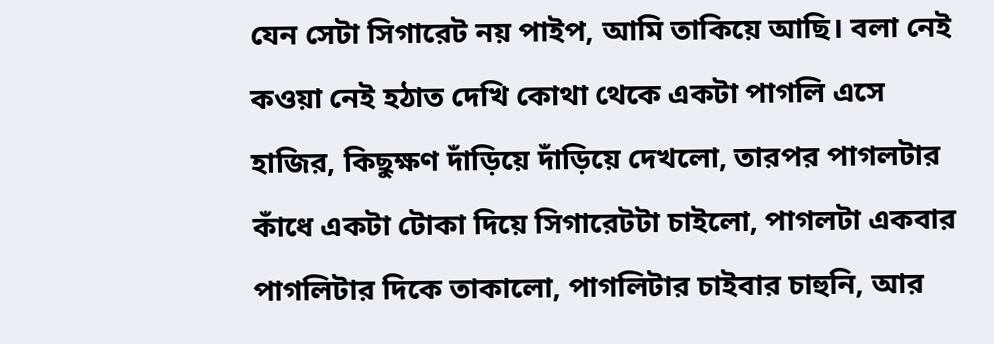যেন সেটা সিগারেট নয় পাইপ, আমি তাকিয়ে আছি। বলা নেই কওয়া নেই হঠাত দেখি কোথা থেকে একটা পাগলি এসে হাজির, কিছুক্ষণ দাঁড়িয়ে দাঁড়িয়ে দেখলো, তারপর পাগলটার কাঁধে একটা টোকা দিয়ে সিগারেটটা চাইলো, পাগলটা একবার পাগলিটার দিকে তাকালো, পাগলিটার চাইবার চাহুনি, আর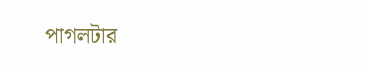পাগলটার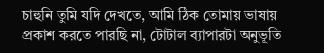চাহুনি তুমি যদি দেখতে, আমি ঠিক তোমায় ভাষায় প্রকাশ করতে পারছি না, টোটাল ব্যাপারটা অনুভূতি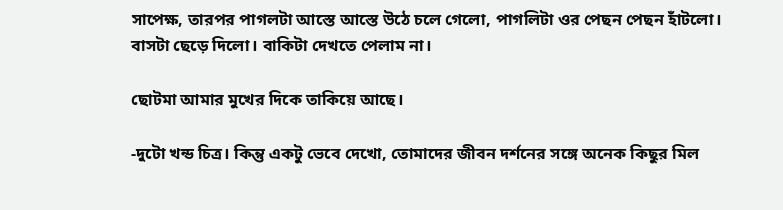সাপেক্ষ, তারপর পাগলটা আস্তে আস্তে উঠে চলে গেলো, পাগলিটা ওর পেছন পেছন হাঁটলো। বাসটা ছেড়ে দিলো। বাকিটা দেখতে পেলাম না।

ছোটমা আমার মুখের দিকে তাকিয়ে আছে।

-দুটো খন্ড চিত্র। কিন্তু একটু ভেবে দেখো, তোমাদের জীবন দর্শনের সঙ্গে অনেক কিছুর মিল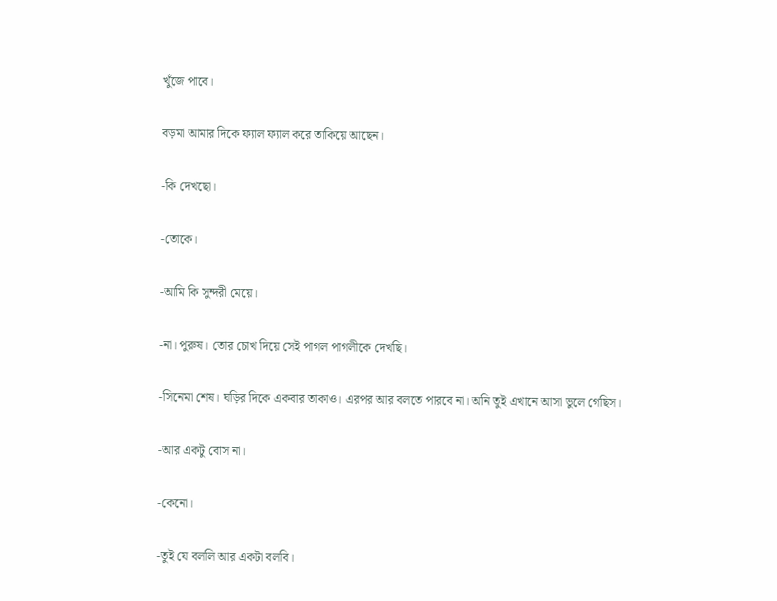খুঁজে পাবে।

বড়মা আমার দিকে ফ্যাল ফ্যাল করে তাকিয়ে আছেন।

-কি দেখছো।

-তোকে।

-আমি কি সুন্দরী মেয়ে।

-না। পুরুষ। তোর চোখ দিয়ে সেই পাগল পাগলীকে দেখছি।

-সিনেমা শেষ। ঘড়ির দিকে একবার তাকাও। এরপর আর বলতে পারবে না। অনি তুই এখানে আসা ভুলে গেছিস।

-আর একটু বোস না।

-কেনো।

-তুই যে বললি আর একটা বলবি।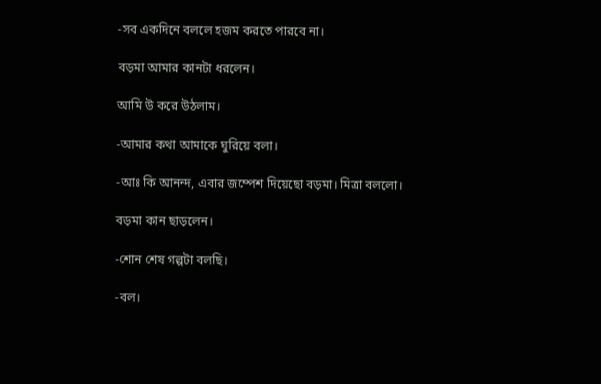-সব একদিনে বললে হজম করতে পারবে না।

বড়মা আমার কানটা ধরলেন।

আমি উ করে উঠলাম।

-আমার কথা আমাকে ঘুরিয়ে বলা।

-আঃ কি আনন্দ, এবার জম্পেশ দিয়েছো বড়মা। মিত্রা বললো।

বড়মা কান ছাড়লেন।

-শোন শেষ গল্পটা বলছি।

-বল।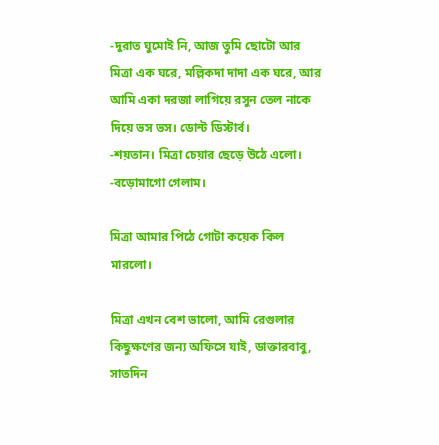-দুরাত ঘুমোই নি, আজ তুমি ছোটো আর মিত্রা এক ঘরে, মল্লিকদা দাদা এক ঘরে, আর আমি একা দরজা লাগিয়ে রসুন তেল নাকে দিয়ে ভস ভস। ডোন্ট ডিস্টার্ব।
-শয়তান। মিত্রা চেয়ার ছেড়ে উঠে এলো।
-বড়োমাগো গেলাম।

মিত্রা আমার পিঠে গোটা কয়েক কিল মারলো।

মিত্রা এখন বেশ ভালো, আমি রেগুলার কিছুক্ষণের জন্য অফিসে যাই, ডাক্তারবাবু, সাতদিন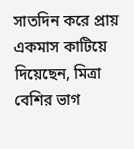সাতদিন করে প্রায় একমাস কাটিয়ে দিয়েছেন, মিত্রা বেশির ভাগ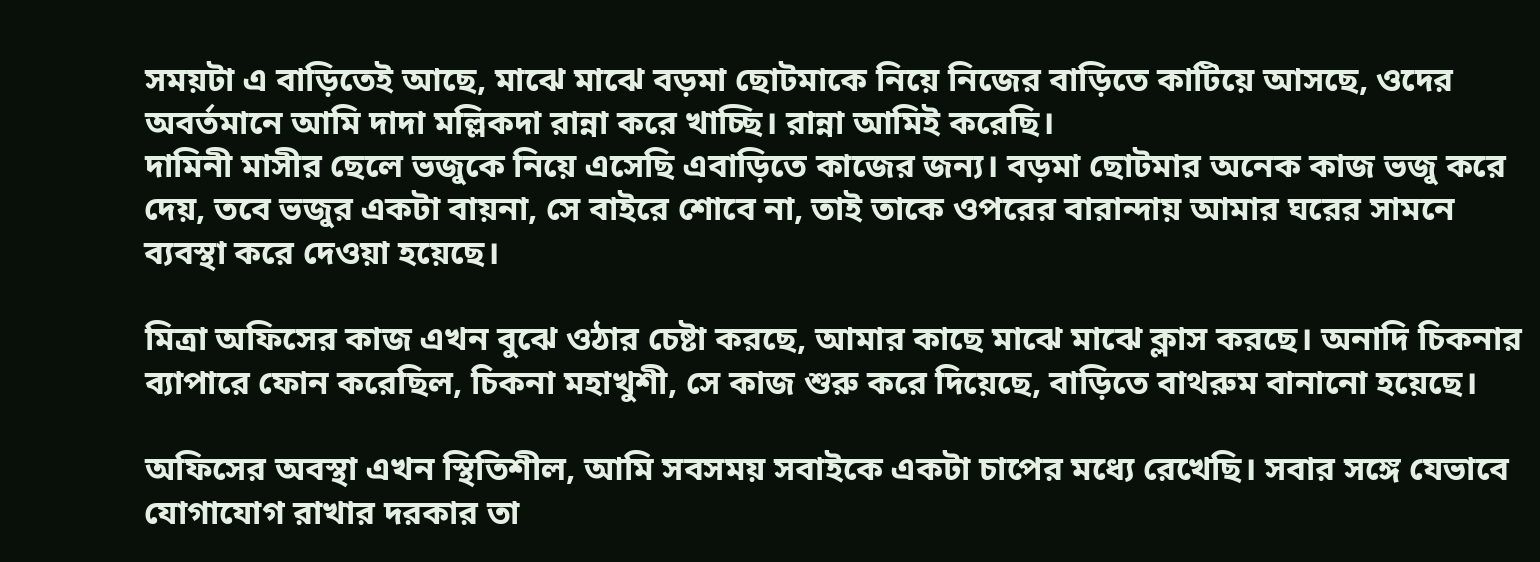সময়টা এ বাড়িতেই আছে, মাঝে মাঝে বড়মা ছোটমাকে নিয়ে নিজের বাড়িতে কাটিয়ে আসছে, ওদের অবর্তমানে আমি দাদা মল্লিকদা রান্না করে খাচ্ছি। রান্না আমিই করেছি।
দামিনী মাসীর ছেলে ভজুকে নিয়ে এসেছি এবাড়িতে কাজের জন্য। বড়মা ছোটমার অনেক কাজ ভজু করে দেয়, তবে ভজুর একটা বায়না, সে বাইরে শোবে না, তাই তাকে ওপরের বারান্দায় আমার ঘরের সামনে ব্যবস্থা করে দেওয়া হয়েছে।

মিত্রা অফিসের কাজ এখন বুঝে ওঠার চেষ্টা করছে, আমার কাছে মাঝে মাঝে ক্লাস করছে। অনাদি চিকনার ব্যাপারে ফোন করেছিল, চিকনা মহাখুশী, সে কাজ শুরু করে দিয়েছে, বাড়িতে বাথরুম বানানো হয়েছে।

অফিসের অবস্থা এখন স্থিতিশীল, আমি সবসময় সবাইকে একটা চাপের মধ্যে রেখেছি। সবার সঙ্গে যেভাবে যোগাযোগ রাখার দরকার তা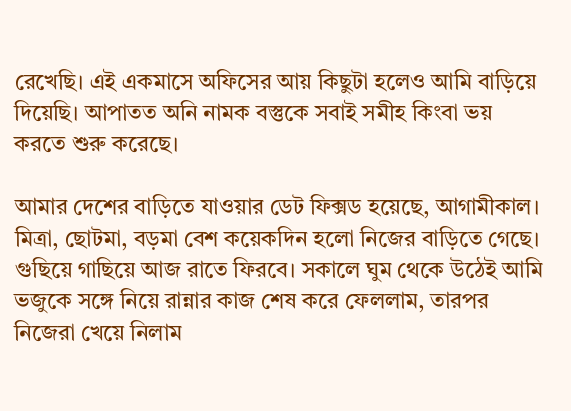রেখেছি। এই একমাসে অফিসের আয় কিছুটা হলেও আমি বাড়িয়ে দিয়েছি। আপাতত অনি নামক বস্তুকে সবাই সমীহ কিংবা ভয় করতে শুরু করেছে।

আমার দেশের বাড়িতে যাওয়ার ডেট ফিক্সড হয়েছে, আগামীকাল। মিত্রা, ছোটমা, বড়মা বেশ কয়েকদিন হলো নিজের বাড়িতে গেছে। গুছিয়ে গাছিয়ে আজ রাতে ফিরবে। সকালে ঘুম থেকে উঠেই আমি ভজুকে সঙ্গে নিয়ে রান্নার কাজ শেষ করে ফেললাম, তারপর নিজেরা খেয়ে নিলাম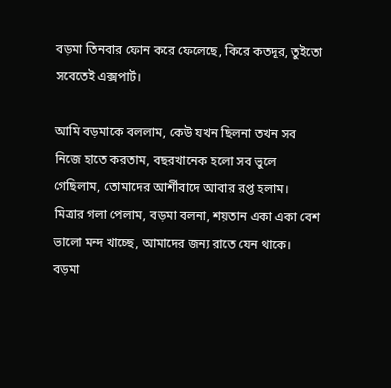বড়মা তিনবার ফোন করে ফেলেছে, কিরে কতদূর, তুইতো সবেতেই এক্সপার্ট।

আমি বড়মাকে বললাম, কেউ যখন ছিলনা তখন সব নিজে হাতে করতাম, বছরখানেক হলো সব ভুলে গেছিলাম, তোমাদের আর্শীবাদে আবার রপ্ত হলাম।
মিত্রার গলা পেলাম, বড়মা বলনা, শয়তান একা একা বেশ ভালো মন্দ খাচ্ছে, আমাদের জন্য রাতে যেন থাকে।
বড়মা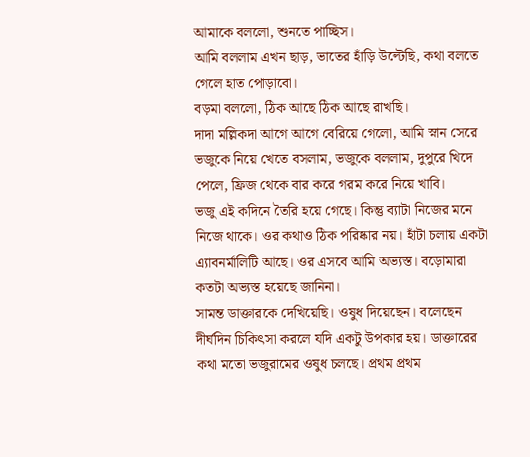আমাকে বললো, শুনতে পাচ্ছিস।
আমি বললাম এখন ছাড়, ভাতের হাঁড়ি উল্টেছি, কথা বলতে গেলে হাত পোড়াবো।
বড়মা বললো, ঠিক আছে ঠিক আছে রাখছি।
দাদা মল্লিকদা আগে আগে বেরিয়ে গেলো, আমি স্নান সেরে ভজুকে নিয়ে খেতে বসলাম, ভজুকে বললাম, দুপুরে খিদে পেলে, ফ্রিজ থেকে বার করে গরম করে নিয়ে খাবি।
ভজু এই কদিনে তৈরি হয়ে গেছে। কিন্তু ব্যাটা নিজের মনে নিজে থাকে। ওর কথাও ঠিক পরিষ্কার নয়। হাঁটা চলায় একটা এ্যাবনর্মালিটি আছে। ওর এসবে আমি অভ্যস্ত। বড়োমারা কতটা অভ্যস্ত হয়েছে জানিনা।
সামন্ত ডাক্তারকে দেখিয়েছি। ওষুধ দিয়েছেন। বলেছেন দীর্ঘদিন চিকিৎসা করলে যদি একটু উপকার হয়। ডাক্তারের কথা মতো ভজুরামের ওষুধ চলছে। প্রথম প্রথম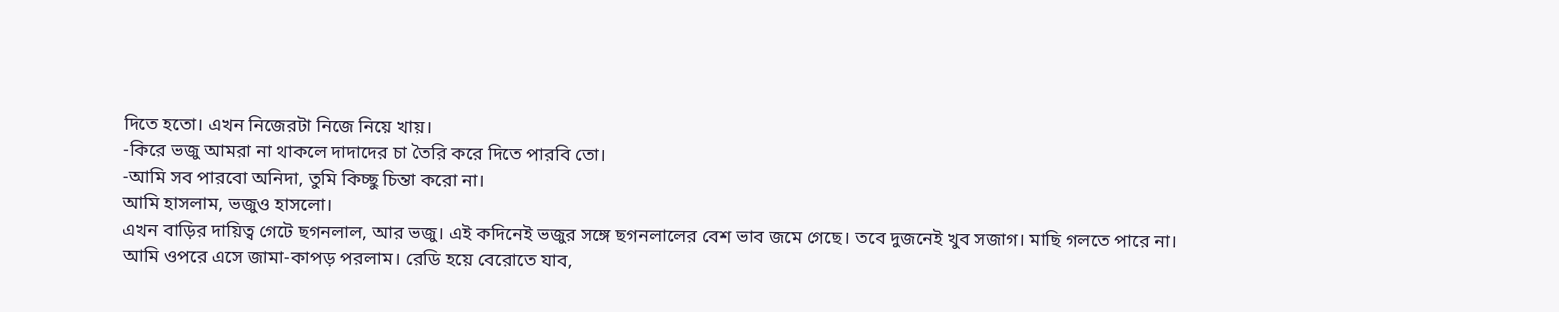দিতে হতো। এখন নিজেরটা নিজে নিয়ে খায়।
-কিরে ভজু আমরা না থাকলে দাদাদের চা তৈরি করে দিতে পারবি তো।
-আমি সব পারবো অনিদা, তুমি কিচ্ছু চিন্তা করো না।
আমি হাসলাম, ভজুও হাসলো।
এখন বাড়ির দায়িত্ব গেটে ছগনলাল, আর ভজু। এই কদিনেই ভজুর সঙ্গে ছগনলালের বেশ ভাব জমে গেছে। তবে দুজনেই খুব সজাগ। মাছি গলতে পারে না।
আমি ওপরে এসে জামা-কাপড় পরলাম। রেডি হয়ে বেরোতে যাব,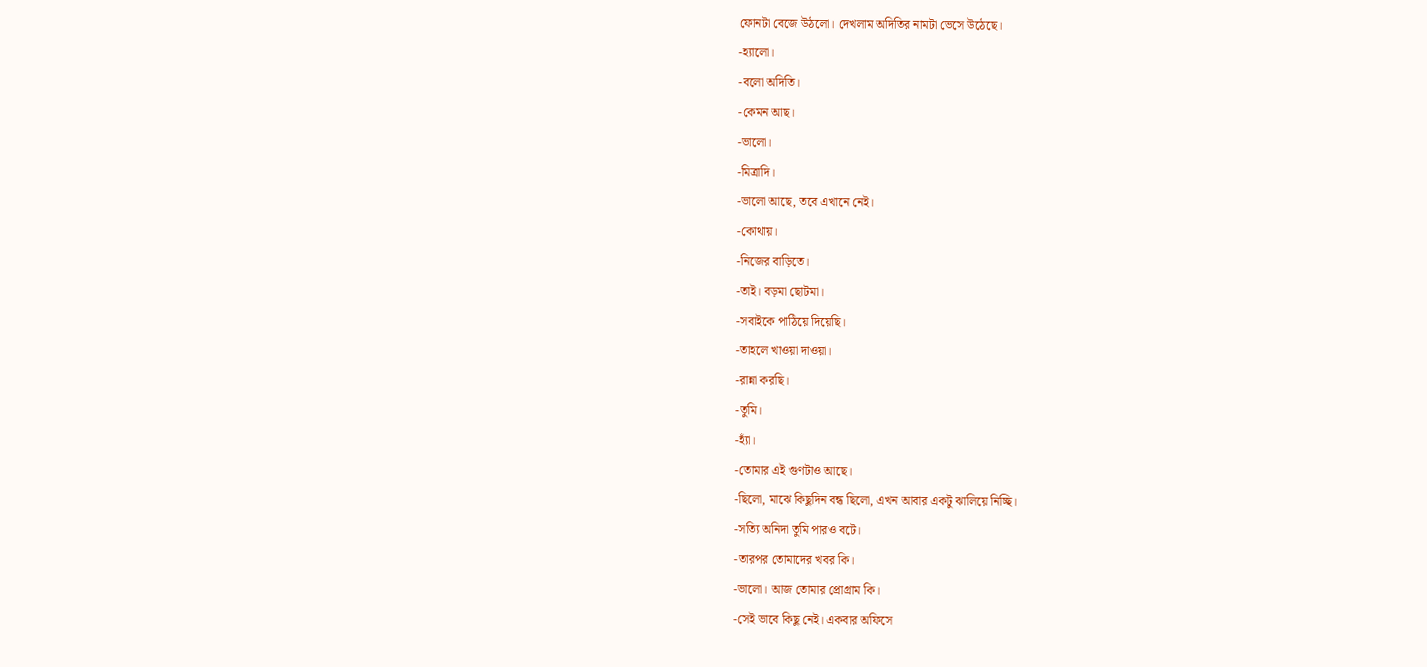ফোনটা বেজে উঠলো। দেখলাম অদিতির নামটা ভেসে উঠেছে।
-হ্যালো।
-বলো অদিতি।
-কেমন আছ।
-ভালো।
-মিত্রাদি।
-ভালো আছে, তবে এখানে নেই।
-কোথায়।
-নিজের বাড়িতে।
-তাই। বড়মা ছোটমা।
-সবাইকে পাঠিয়ে দিয়েছি।
-তাহলে খাওয়া দাওয়া।
-রান্না করছি।
-তুমি।
-হ্যাঁ।
-তোমার এই গুণটাও আছে।
-ছিলো, মাঝে কিছুদিন বন্ধ ছিলো, এখন আবার একটু ঝালিয়ে নিচ্ছি।
-সত্যি অনিদা তুমি পারও বটে।
-তারপর তোমাদের খবর কি।
-ভালো। আজ তোমার প্রোগ্রাম কি।
-সেই ভাবে কিছু নেই। একবার অফিসে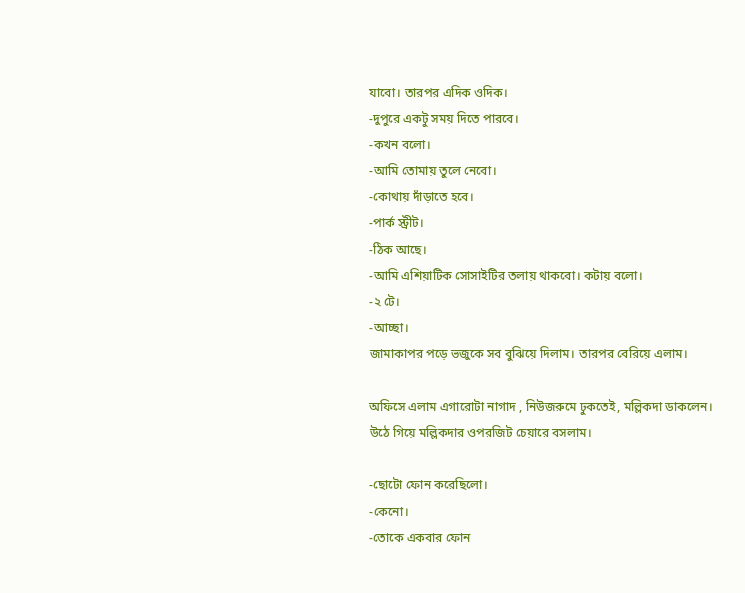যাবো। তারপর এদিক ওদিক।
-দুপুরে একটু সময় দিতে পারবে।
-কখন বলো।
-আমি তোমায় তুলে নেবো।
-কোথায় দাঁড়াতে হবে।
-পার্ক স্ট্রীট।
-ঠিক আছে।
-আমি এশিয়াটিক সোসাইটির তলায় থাকবো। কটায় বলো।
-২ টে।
-আচ্ছা।
জামাকাপর পড়ে ভজুকে সব বুঝিয়ে দিলাম। তারপর বেরিয়ে এলাম।

অফিসে এলাম এগারোটা নাগাদ , নিউজরুমে ঢুকতেই, মল্লিকদা ডাকলেন।
উঠে গিয়ে মল্লিকদার ওপরজিট চেয়ারে বসলাম।

-ছোটো ফোন করেছিলো।
-কেনো।
-তোকে একবার ফোন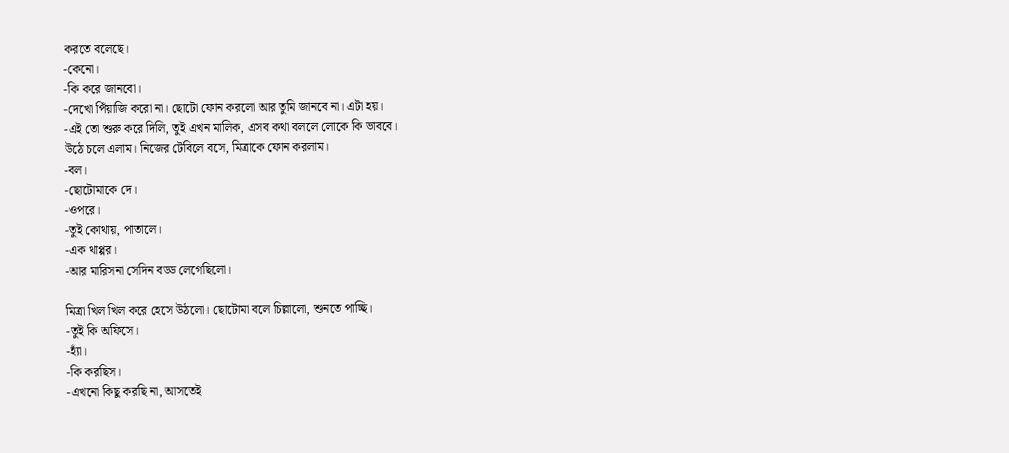করতে বলেছে।
-কেনো।
-কি করে জানবো।
-দেখো পিঁয়াজি করো না। ছোটো ফোন করলো আর তুমি জানবে না। এটা হয়।
-এই তো শুরু করে দিলি, তুই এখন মালিক, এসব কথা বললে লোকে কি ভাববে।
উঠে চলে এলাম। নিজের টেবিলে বসে, মিত্রাকে ফোন করলাম।
-বল।
-ছোটোমাকে দে।
-ওপরে।
-তুই কোথায়, পাতালে।
-এক থাপ্পর।
-আর মারিসনা সেদিন বড্ড লেগেছিলো।

মিত্রা খিল খিল করে হেসে উঠলো। ছোটোমা বলে চিল্লালো, শুনতে পাচ্ছি।
-তুই কি অফিসে।
-হ্যাঁ।
-কি করছিস।
-এখনো কিছু করছি না, আসতেই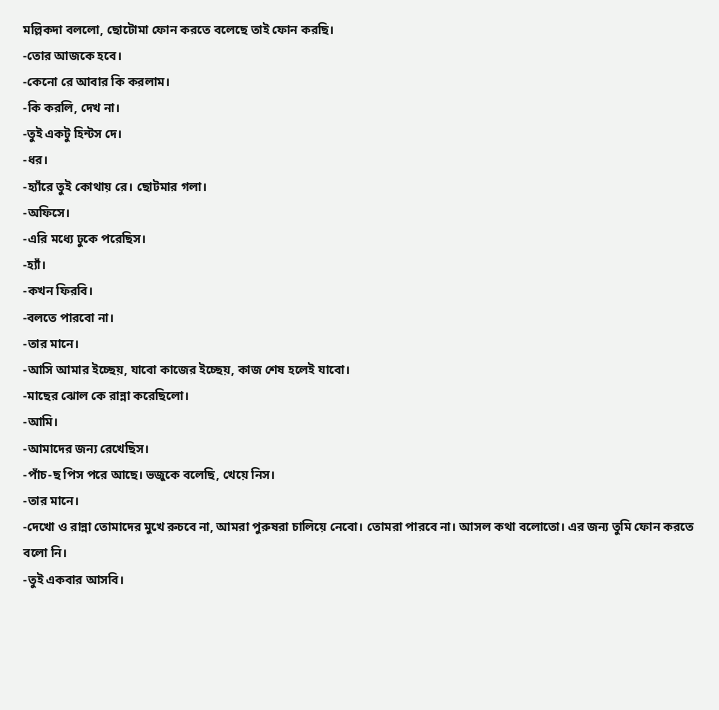মল্লিকদা বললো, ছোটোমা ফোন করতে বলেছে তাই ফোন করছি।
-তোর আজকে হবে।
-কেনো রে আবার কি করলাম।
-কি করলি, দেখ না।
-তুই একটু হিন্টস দে।
-ধর।
-হ্যাঁরে তুই কোথায় রে। ছোটমার গলা।
-অফিসে।
-এরি মধ্যে ঢুকে পরেছিস।
-হ্যাঁ।
-কখন ফিরবি।
-বলতে পারবো না।
-তার মানে।
-আসি আমার ইচ্ছেয়, যাবো কাজের ইচ্ছেয়, কাজ শেষ হলেই যাবো।
-মাছের ঝোল কে রান্না করেছিলো।
-আমি।
-আমাদের জন্য রেখেছিস।
-পাঁচ-ছ পিস পরে আছে। ভজুকে বলেছি, খেয়ে নিস।
-তার মানে।
-দেখো ও রান্না তোমাদের মুখে রুচবে না, আমরা পুরুষরা চালিয়ে নেবো। তোমরা পারবে না। আসল কথা বলোতো। এর জন্য তুমি ফোন করতে বলো নি।
-তুই একবার আসবি।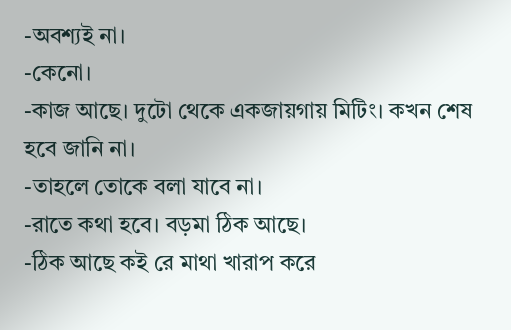-অবশ্যই না।
-কেনো।
-কাজ আছে। দুটো থেকে একজায়গায় মিটিং। কখন শেষ হবে জানি না।
-তাহলে তোকে বলা যাবে না।
-রাতে কথা হবে। বড়মা ঠিক আছে।
-ঠিক আছে কই রে মাথা খারাপ করে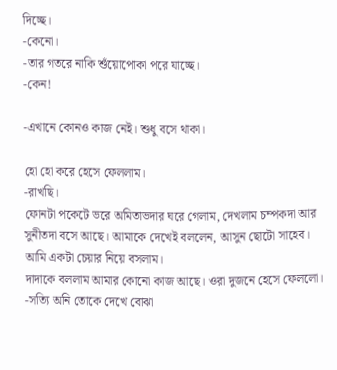দিচ্ছে।
-কেনো।
-তার গতরে নাকি শুঁয়োপোকা পরে যাচ্ছে।
-কেন!

-এখানে কোনও কাজ নেই। শুধু বসে থাকা।

হো হো করে হেসে ফেললাম।
-রাখছি।
ফোনটা পকেটে ভরে অমিতাভদার ঘরে গেলাম, দেখলাম চম্পকদা আর সুনীতদা বসে আছে। আমাকে দেখেই বললেন, আসুন ছোটো সাহেব।
আমি একটা চেয়ার নিয়ে বসলাম।
দাদাকে বললাম আমার কোনো কাজ আছে। ওরা দুজনে হেসে ফেললো।
-সত্যি অনি তোকে দেখে বোঝা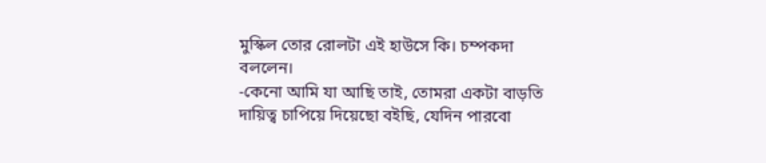মুস্কিল তোর রোলটা এই হাউসে কি। চম্পকদা বললেন।
-কেনো আমি যা আছি তাই, তোমরা একটা বাড়তি দায়িত্ব চাপিয়ে দিয়েছো বইছি, যেদিন পারবো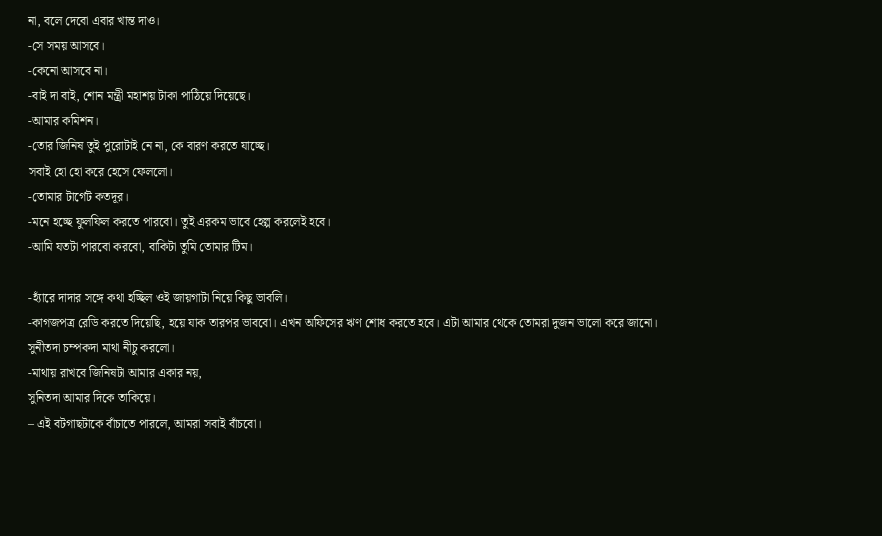না, বলে দেবো এবার খান্ত দাও।
-সে সময় আসবে।
-কেনো আসবে না।
-বাই দা বাই, শোন মন্ত্রী মহাশয় টাকা পাঠিয়ে দিয়েছে।
-আমার কমিশন।
-তোর জিনিষ তুই পুরোটাই নে না, কে বারণ করতে যাচ্ছে।
সবাই হো হো করে হেসে ফেললো।
-তোমার টার্গেট কতদূর।
-মনে হচ্ছে ফুলফিল করতে পারবো। তুই এরকম ভাবে হেল্প করলেই হবে।
-আমি যতটা পারবো করবো, বাকিটা তুমি তোমার টিম।

-হ্যাঁরে দাদার সঙ্গে কথা হচ্ছিল ওই জায়গাটা নিয়ে কিছু ভাবলি।
-কাগজপত্র রেডি করতে দিয়েছি, হয়ে যাক তারপর ভাববো। এখন অফিসের ঋণ শোধ করতে হবে। এটা আমার থেকে তোমরা দুজন ভালো করে জানো।
সুনীতদা চম্পকদা মাথা নীচু করলো।
-মাথায় রাখবে জিনিষটা আমার একার নয়,
সুনিতদা আমার দিকে তাকিয়ে।
– এই বটগাছটাকে বাঁচাতে পারলে, আমরা সবাই বাঁচবো।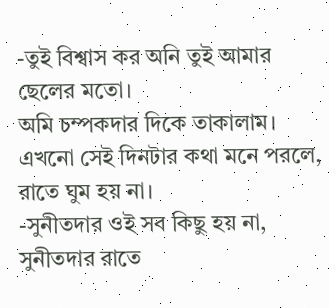-তুই বিশ্বাস কর অনি তুই আমার ছেলের মতো।
অমি চম্পকদার দিকে তাকালাম।
এখনো সেই দিনটার কথা মনে পরলে, রাতে ঘুম হয় না।
-সুনীতদার ওই সব কিছু হয় না, সুনীতদার রাতে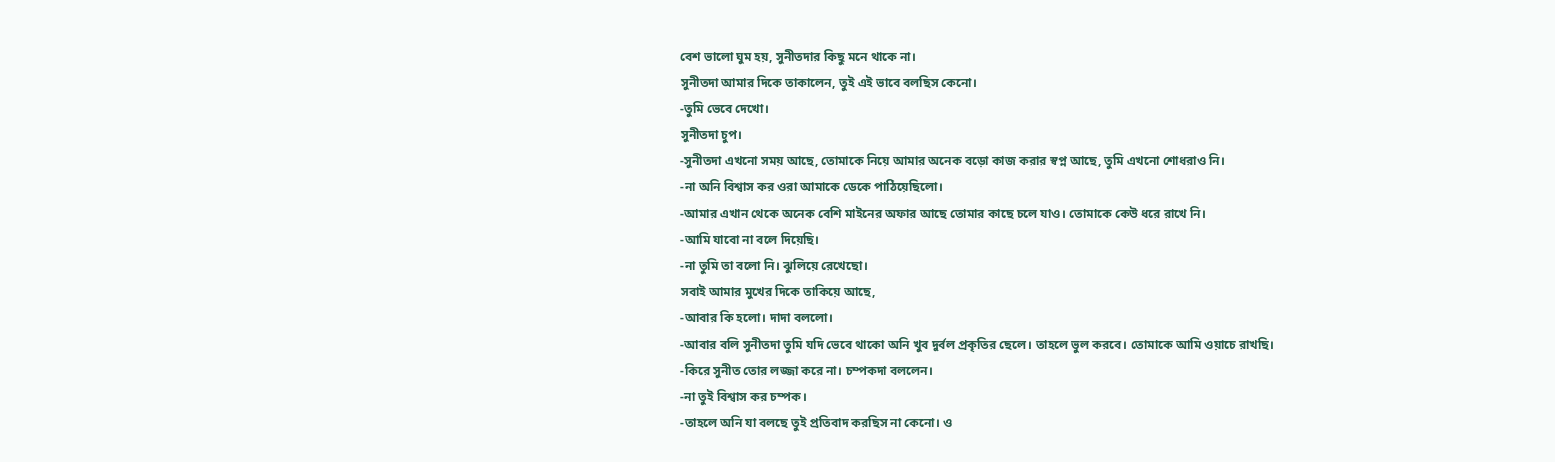বেশ ভালো ঘুম হয়, সুনীতদার কিছু মনে থাকে না।
সুনীতদা আমার দিকে তাকালেন, তুই এই ভাবে বলছিস কেনো।
-তুমি ভেবে দেখো।
সুনীতদা চুপ।
-সুনীতদা এখনো সময় আছে, তোমাকে নিয়ে আমার অনেক বড়ো কাজ করার স্বপ্ন আছে, তুমি এখনো শোধরাও নি।
-না অনি বিশ্বাস কর ওরা আমাকে ডেকে পাঠিয়েছিলো।
-আমার এখান থেকে অনেক বেশি মাইনের অফার আছে তোমার কাছে চলে যাও। তোমাকে কেউ ধরে রাখে নি।
-আমি যাবো না বলে দিয়েছি।
-না তুমি তা বলো নি। ঝুলিয়ে রেখেছো।
সবাই আমার মুখের দিকে তাকিয়ে আছে,
-আবার কি হলো। দাদা বললো।
-আবার বলি সুনীতদা তুমি যদি ভেবে থাকো অনি খুব দুর্বল প্রকৃতির ছেলে। তাহলে ভুল করবে। তোমাকে আমি ওয়াচে রাখছি।
-কিরে সুনীত তোর লজ্জা করে না। চম্পকদা বললেন।
-না তুই বিশ্বাস কর চম্পক।
-তাহলে অনি যা বলছে তুই প্রতিবাদ করছিস না কেনো। ও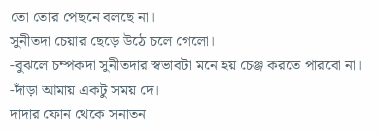তো তোর পেছনে বলছে না।
সুনীতদা চেয়ার ছেড়ে উঠে চলে গেলো।
-বুঝলে চম্পকদা সুনীতদার স্বভাবটা মনে হয় চেঞ্জ করতে পারবো না।
-দাঁড়া আমায় একটু সময় দে।
দাদার ফোন থেকে সনাতন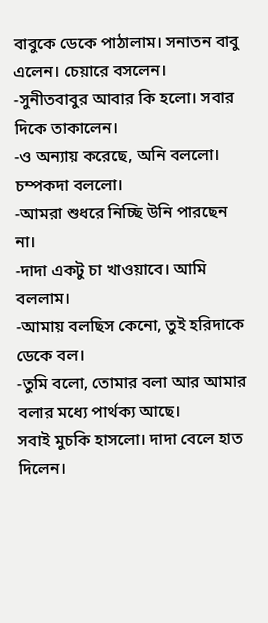বাবুকে ডেকে পাঠালাম। সনাতন বাবু এলেন। চেয়ারে বসলেন।
-সুনীতবাবুর আবার কি হলো। সবার দিকে তাকালেন।
-ও অন্যায় করেছে, অনি বললো। চম্পকদা বললো।
-আমরা শুধরে নিচ্ছি উনি পারছেন না।
-দাদা একটু চা খাওয়াবে। আমি বললাম।
-আমায় বলছিস কেনো, তুই হরিদাকে ডেকে বল।
-তুমি বলো, তোমার বলা আর আমার বলার মধ্যে পার্থক্য আছে।
সবাই মুচকি হাসলো। দাদা বেলে হাত দিলেন।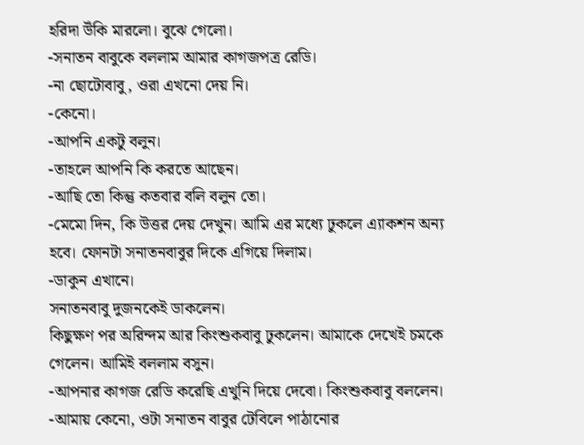হরিদা উঁকি মারলো। বুঝে গেলো।
-সনাতন বাবুকে বললাম আমার কাগজপত্র রেডি।
-না ছোটোবাবু, ওরা এখনো দেয় নি।
-কেনো।
-আপনি একটু বলুন।
-তাহলে আপনি কি করতে আছেন।
-আছি তো কিন্তু কতবার বলি বলুন তো।
-মেমো দিন, কি উত্তর দেয় দেখুন। আমি এর মধ্যে ঢুকলে এ্যাকশন অন্য হবে। ফোনটা সনাতনবাবুর দিকে এগিয়ে দিলাম।
-ডাকুন এখানে।
সনাতনবাবু দুজনকেই ডাকলেন।
কিছুক্ষণ পর অরিন্দম আর কিংশুকবাবু ঢুকলেন। আমাকে দেখেই চমকে গেলেন। আমিই বললাম বসুন।
-আপনার কাগজ রেডি করেছি এখুনি দিয়ে দেবো। কিংশুকবাবু বললেন।
-আমায় কেনো, ওটা সনাতন বাবুর টেবিলে পাঠানোর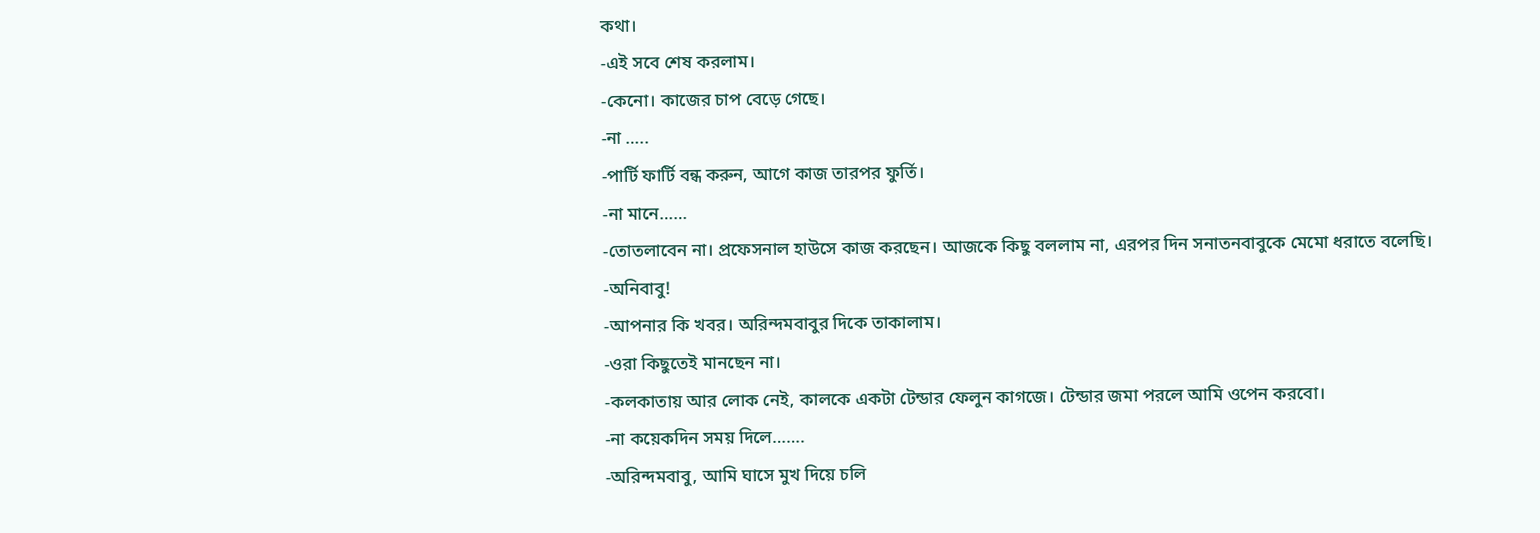কথা।
-এই সবে শেষ করলাম।
-কেনো। কাজের চাপ বেড়ে গেছে।
-না …..
-পার্টি ফার্টি বন্ধ করুন, আগে কাজ তারপর ফুর্তি।
-না মানে……
-তোতলাবেন না। প্রফেসনাল হাউসে কাজ করছেন। আজকে কিছু বললাম না, এরপর দিন সনাতনবাবুকে মেমো ধরাতে বলেছি।
-অনিবাবু!
-আপনার কি খবর। অরিন্দমবাবুর দিকে তাকালাম।
-ওরা কিছুতেই মানছেন না।
-কলকাতায় আর লোক নেই, কালকে একটা টেন্ডার ফেলুন কাগজে। টেন্ডার জমা পরলে আমি ওপেন করবো।
-না কয়েকদিন সময় দিলে…….
-অরিন্দমবাবু, আমি ঘাসে মুখ দিয়ে চলি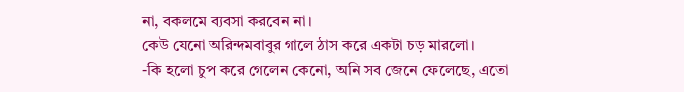না, বকলমে ব্যবসা করবেন না।
কেউ যেনো অরিন্দমবাবুর গালে ঠাস করে একটা চড় মারলো।
-কি হলো চুপ করে গেলেন কেনো, অনি সব জেনে ফেলেছে, এতো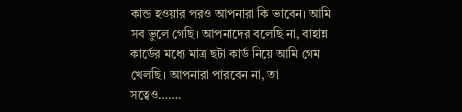কান্ড হওয়ার পরও আপনারা কি ভাবেন। আমি সব ভুলে গেছি। আপনাদের বলেছি না, বাহান্ন কার্ডের মধ্যে মাত্র ছটা কার্ড নিয়ে আমি গেম খেলছি। আপনারা পারবেন না, তা সত্বেও…….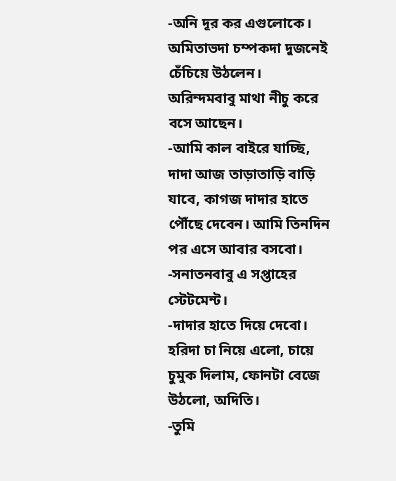-অনি দূর কর এগুলোকে। অমিতাভদা চম্পকদা দুজনেই চেঁচিয়ে উঠলেন।
অরিন্দমবাবু মাথা নীচু করে বসে আছেন।
-আমি কাল বাইরে যাচ্ছি, দাদা আজ তাড়াতাড়ি বাড়ি যাবে, কাগজ দাদার হাতে পৌঁছে দেবেন। আমি তিনদিন পর এসে আবার বসবো।
-সনাতনবাবু এ সপ্তাহের স্টেটমেন্ট।
-দাদার হাতে দিয়ে দেবো।
হরিদা চা নিয়ে এলো, চায়ে চুমুক দিলাম, ফোনটা বেজে উঠলো, অদিতি।
-তুমি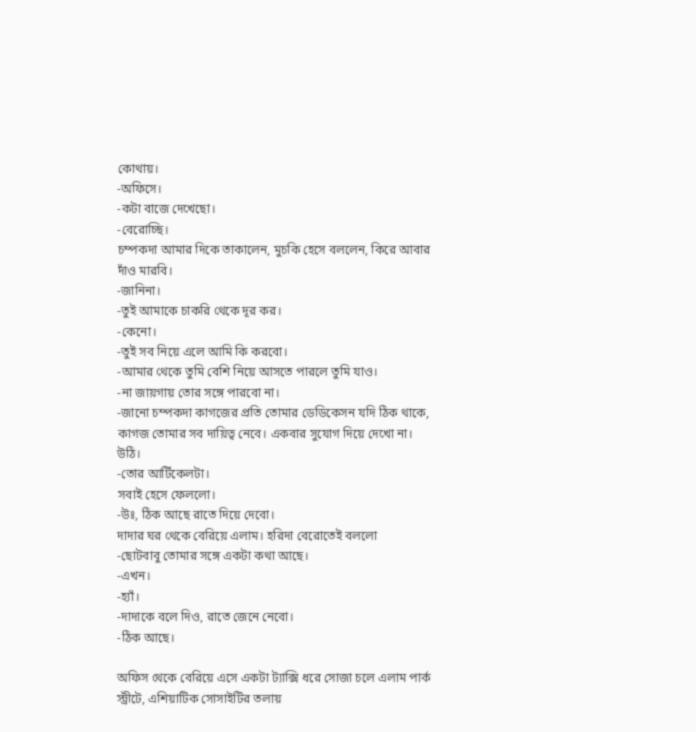কোথায়।
-অফিসে।
-কটা বাজে দেখেছো।
-বেরোচ্ছি।
চম্পকদা আমার দিকে তাকালেন, মুচকি হেসে বললেন, কিরে আবার দাঁও মারবি।
-জানিনা।
-তুই আমাকে চাকরি থেকে দূর কর।
-কেনো।
-তুই সব নিয়ে এলে আমি কি করবো।
-আমার থেকে তুমি বেশি নিয়ে আসতে পারলে তুমি যাও।
-না জায়গায় তোর সঙ্গে পারবো না।
-জানো চম্পকদা কাগজের প্রতি তোমার ডেডিকেসন যদি ঠিক থাকে, কাগজ তোমার সব দায়িত্ব নেবে। একবার সুযোগ দিয়ে দেখো না। উঠি।
-তোর আর্টিকেলটা।
সবাই হেসে ফেললো।
-উঃ, ঠিক আছে রাতে দিয়ে দেবো।
দাদার ঘর থেকে বেরিয়ে এলাম। হরিদা বেরোতেই বললো
-ছোটবাবু তোমার সঙ্গে একটা কথা আছে।
-এখন।
-হ্যাঁ।
-দাদাকে বলে দিও, রাতে জেনে নেবো।
-ঠিক আছে।

অফিস থেকে বেরিয়ে এসে একটা ট্যাক্সি ধরে সোজা চলে এলাম পার্ক স্ট্রীটে, এশিয়াটিক সোসাইটির তলায়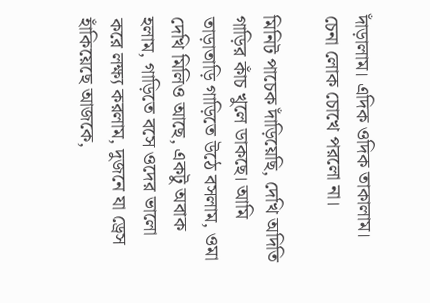দাঁড়ালাম। এদিক ওদিক তাকালাম। চেনা লোক চোখে পরলো না।

মিনিট পাচেক দাঁড়িয়েছি, দেখি অদিতি গাড়ির কাঁচ খুলে ডাকছে। আমি তাড়াতাড়ি গাড়িতে উঠে বসলাম, ওমা দেখি মিলিও আছে, একটু অবাক হলাম, গাড়িতে বসে ওদের ভালো করে লক্ষ্য করলাম, দুজনে যা ড্রেস হাঁকিয়েছে আজকে,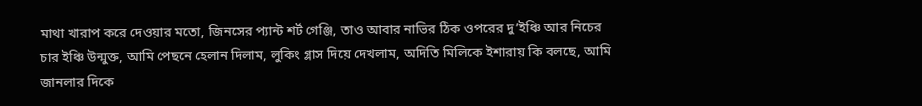মাথা খারাপ করে দেওয়ার মতো, জিনসের প্যান্ট শর্ট গেঞ্জি, তাও আবার নাভির ঠিক ওপরের দু’ইঞ্চি আর নিচের চার ইঞ্চি উন্মুক্ত, আমি পেছনে হেলান দিলাম, লুকিং গ্লাস দিয়ে দেখলাম, অদিতি মিলিকে ইশারায় কি বলছে, আমি জানলার দিকে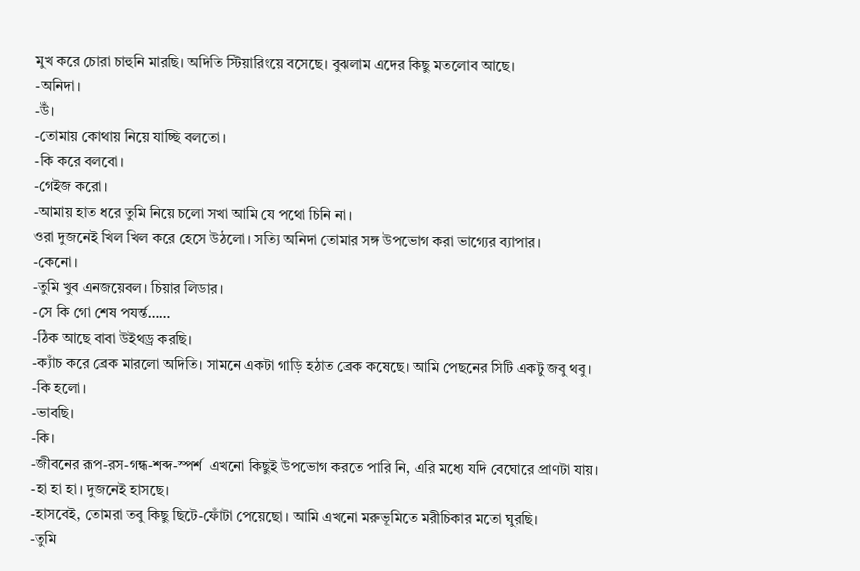মুখ করে চোরা চাহুনি মারছি। অদিতি স্টিয়ারিংয়ে বসেছে। বুঝলাম এদের কিছু মতলোব আছে।
-অনিদা।
-উঁ।
-তোমায় কোথায় নিয়ে যাচ্ছি বলতো।
-কি করে বলবো।
-গেইজ করো।
-আমায় হাত ধরে তুমি নিয়ে চলো সখা আমি যে পথো চিনি না।
ওরা দুজনেই খিল খিল করে হেসে উঠলো। সত্যি অনিদা তোমার সঙ্গ উপভোগ করা ভাগ্যের ব্যাপার।
-কেনো।
-তুমি খুব এনজয়েবল। চিয়ার লিডার।
-সে কি গো শেষ পযর্ন্ত……
-ঠিক আছে বাবা উইথড্র করছি।
-ক্যাঁচ করে ব্রেক মারলো অদিতি। সামনে একটা গাড়ি হঠাত ব্রেক কষেছে। আমি পেছনের সিটি একটু জবু থবু।
-কি হলো।
-ভাবছি।
-কি।
-জীবনের রূপ-রস-গন্ধ-শব্দ-স্পর্শ  এখনো কিছুই উপভোগ করতে পারি নি, এরি মধ্যে যদি বেঘোরে প্রাণটা যায়।
-হা হা হা। দুজনেই হাসছে।
-হাসবেই, তোমরা তবু কিছু ছিটে-ফোঁটা পেয়েছো। আমি এখনো মরুভূমিতে মরীচিকার মতো ঘুরছি।
-তুমি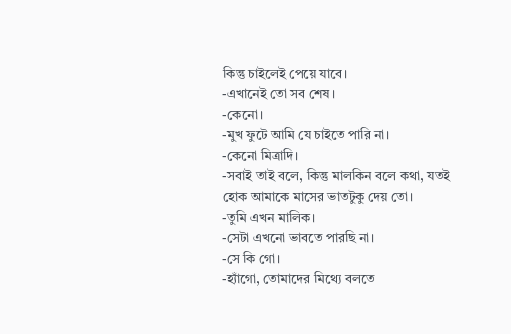কিন্তু চাইলেই পেয়ে যাবে।
-এখানেই তো সব শেষ।
-কেনো।
-মুখ ফুটে আমি যে চাইতে পারি না।
-কেনো মিত্রাদি।
-সবাই তাই বলে, কিন্তু মালকিন বলে কথা, যতই হোক আমাকে মাসের ভাতটুকু দেয় তো।
-তুমি এখন মালিক।
-সেটা এখনো ভাবতে পারছি না।
-সে কি গো।
-হ্যাঁগো, তোমাদের মিথ্যে বলতে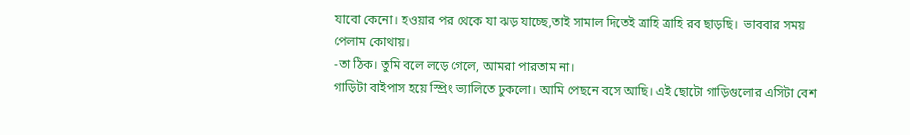যাবো কেনো। হওয়ার পর থেকে যা ঝড় যাচ্ছে,তাই সামাল দিতেই ত্রাহি ত্রাহি রব ছাড়ছি।  ভাববার সময় পেলাম কোথায়।
-তা ঠিক। তুমি বলে লড়ে গেলে, আমরা পারতাম না।
গাড়িটা বাইপাস হয়ে স্প্রিং ভ্যালিতে ঢুকলো। আমি পেছনে বসে আছি। এই ছোটো গাড়িগুলোর এসিটা বেশ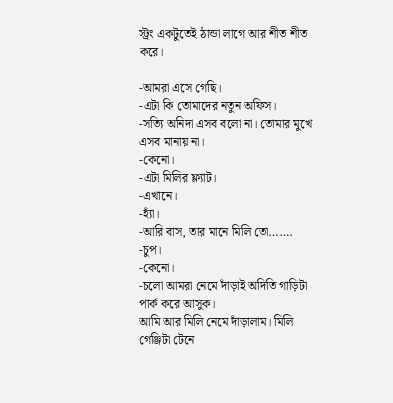স্ট্রং একটুতেই ঠান্ডা লাগে আর শীত শীত করে।

-আমরা এসে গেছি।
-এটা কি তোমাদের নতুন অফিস।
-সত্যি অনিদা এসব বলো না। তোমার মুখে এসব মানায় না।
-কেনো।
-এটা মিলির ফ্ল্যাট।
-এখানে।
-হ্যাঁ।
-আরি বাস, তার মানে মিলি তো…….
-চুপ।
-কেনো।
-চলো আমরা নেমে দাঁড়াই অদিতি গাড়িটা পার্ক করে আসুক।
আমি আর মিলি নেমে দাঁড়ালাম। মিলি গেঞ্জিটা টেনে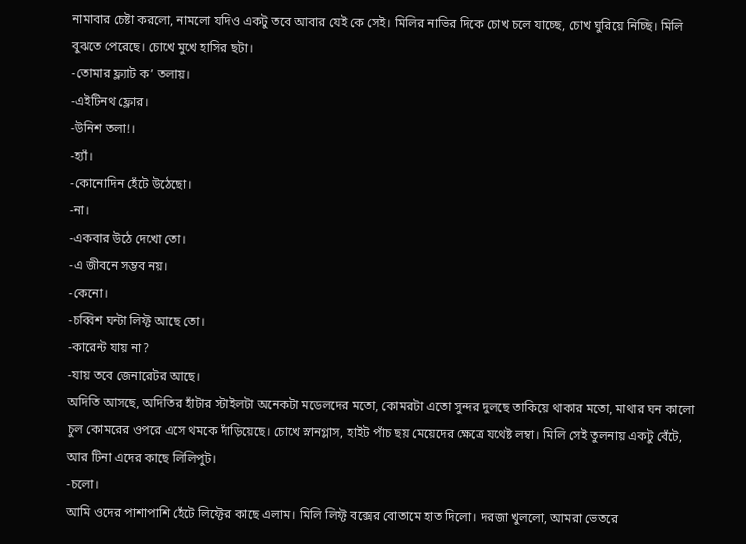নামাবার চেষ্টা করলো, নামলো যদিও একটু তবে আবার যেই কে সেই। মিলির নাভির দিকে চোখ চলে যাচ্ছে, চোখ ঘুরিয়ে নিচ্ছি। মিলি বুঝতে পেরেছে। চোখে মুখে হাসির ছটা।
-তোমার ফ্ল্যাট ক’ তলায়।
-এইটিনথ ফ্লোর।
-উনিশ তলা!।
-হ্যাঁ।
-কোনোদিন হেঁটে উঠেছো।
-না।
-একবার উঠে দেখো তো।
-এ জীবনে সম্ভব নয়।
-কেনো।
-চব্বিশ ঘন্টা লিফ্ট আছে তো।
-কারেন্ট যায় না?
-যায় তবে জেনারেটর আছে।
অদিতি আসছে, অদিতির হাঁটার স্টাইলটা অনেকটা মডেলদের মতো, কোমরটা এতো সুন্দর দুলছে তাকিয়ে থাকার মতো, মাথার ঘন কালো চুল কোমরের ওপরে এসে থমকে দাঁড়িয়েছে। চোখে স্নানগ্লাস, হাইট পাঁচ ছয় মেয়েদের ক্ষেত্রে যথেষ্ট লম্বা। মিলি সেই তুলনায় একটু বেঁটে, আর টিনা এদের কাছে লিলিপুট।
-চলো।
আমি ওদের পাশাপাশি হেঁটে লিফ্টের কাছে এলাম। মিলি লিফ্ট বক্সের বোতামে হাত দিলো। দরজা খুললো, আমরা ভেতরে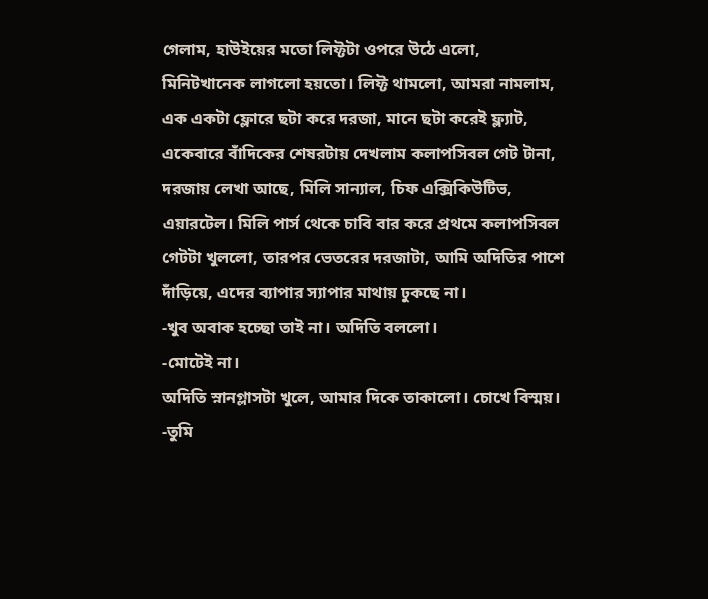গেলাম, হাউইয়ের মতো লিফ্টটা ওপরে উঠে এলো, মিনিটখানেক লাগলো হয়তো। লিফ্ট থামলো, আমরা নামলাম, এক একটা ফ্লোরে ছটা করে দরজা, মানে ছটা করেই ফ্ল্যাট, একেবারে বাঁদিকের শেষরটায় দেখলাম কলাপসিবল গেট টানা, দরজায় লেখা আছে, মিলি সান্যাল, চিফ এক্সিকিউটিভ, এয়ারটেল। মিলি পার্স থেকে চাবি বার করে প্রথমে কলাপসিবল গেটটা খুললো, তারপর ভেতরের দরজাটা, আমি অদিতির পাশে দাঁড়িয়ে, এদের ব্যাপার স্যাপার মাথায় ঢুকছে না।
-খুব অবাক হচ্ছো তাই না। অদিতি বললো।
-মোটেই না।
অদিতি স্নানগ্লাসটা খুলে, আমার দিকে তাকালো। চোখে বিস্ময়।
-তুমি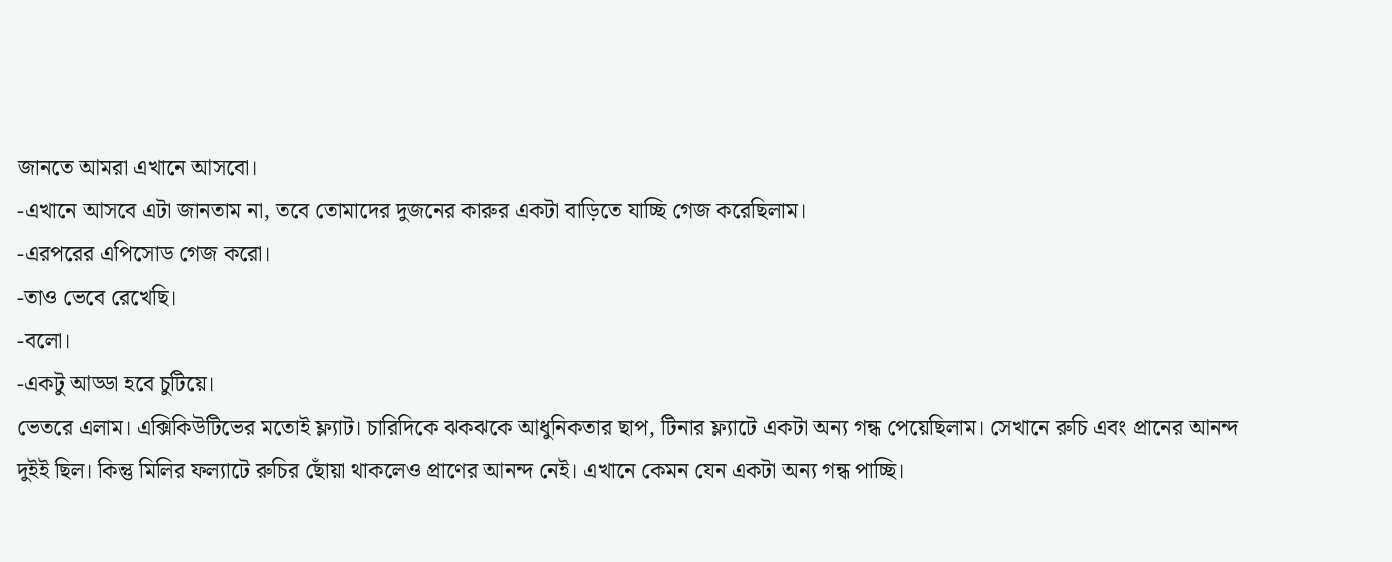জানতে আমরা এখানে আসবো।
-এখানে আসবে এটা জানতাম না, তবে তোমাদের দুজনের কারুর একটা বাড়িতে যাচ্ছি গেজ করেছিলাম।
-এরপরের এপিসোড গেজ করো।
-তাও ভেবে রেখেছি।
-বলো।
-একটু আড্ডা হবে চুটিয়ে।
ভেতরে এলাম। এক্সিকিউটিভের মতোই ফ্ল্যাট। চারিদিকে ঝকঝকে আধুনিকতার ছাপ, টিনার ফ্ল্যাটে একটা অন্য গন্ধ পেয়েছিলাম। সেখানে রুচি এবং প্রানের আনন্দ দুইই ছিল। কিন্তু মিলির ফল্যাটে রুচির ছোঁয়া থাকলেও প্রাণের আনন্দ নেই। এখানে কেমন যেন একটা অন্য গন্ধ পাচ্ছি।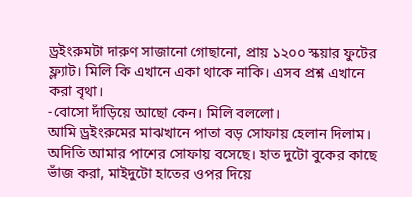ড্রইংরুমটা দারুণ সাজানো গোছানো, প্রায় ১২০০ স্কয়ার ফুটের ফ্ল্যাট। মিলি কি এখানে একা থাকে নাকি। এসব প্রশ্ন এখানে করা বৃথা।
-বোসো দাঁড়িয়ে আছো কেন। মিলি বললো।
আমি ড্রইংরুমের মাঝখানে পাতা বড় সোফায় হেলান দিলাম। অদিতি আমার পাশের সোফায় বসেছে। হাত দুটো বুকের কাছে ভাঁজ করা, মাইদুটো হাতের ওপর দিয়ে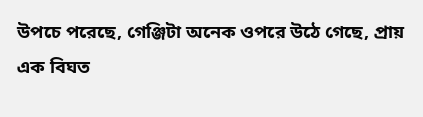উপচে পরেছে, গেঞ্জিটা অনেক ওপরে উঠে গেছে, প্রায় এক বিঘত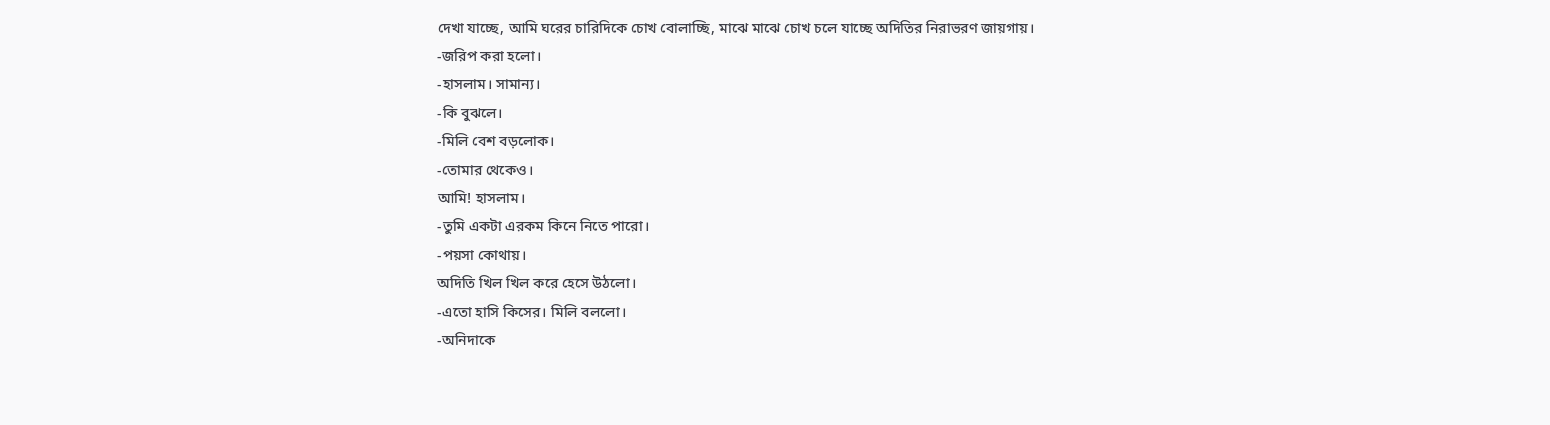দেখা যাচ্ছে, আমি ঘরের চারিদিকে চোখ বোলাচ্ছি, মাঝে মাঝে চোখ চলে যাচ্ছে অদিতির নিরাভরণ জায়গায়।
-জরিপ করা হলো।
-হাসলাম। সামান্য।
-কি বুঝলে।
-মিলি বেশ বড়লোক।
-তোমার থেকেও।
আমি! হাসলাম।
-তুমি একটা এরকম কিনে নিতে পারো।
-পয়সা কোথায়।
অদিতি খিল খিল করে হেসে উঠলো।
-এতো হাসি কিসের। মিলি বললো।
-অনিদাকে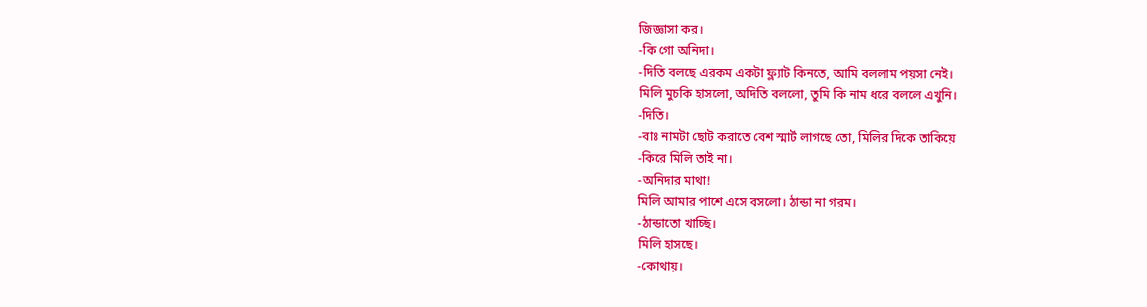জিজ্ঞাসা কর।
-কি গো অনিদা।
-দিতি বলছে এরকম একটা ফ্ল্যাট কিনতে, আমি বললাম পয়সা নেই।
মিলি মুচকি হাসলো, অদিতি বললো, তুমি কি নাম ধরে বললে এখুনি।
-দিতি।
-বাঃ নামটা ছোট করাতে বেশ স্মার্ট লাগছে তো, মিলির দিকে তাকিয়ে
-কিরে মিলি তাই না।
-অনিদার মাথা!
মিলি আমার পাশে এসে বসলো। ঠান্ডা না গরম।
-ঠান্ডাতো খাচ্ছি।
মিলি হাসছে।
-কোথায়।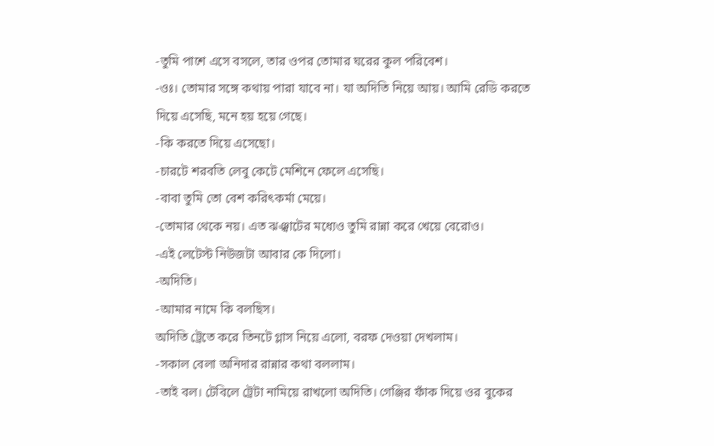-তুমি পাশে এসে বসলে, তার ওপর তোমার ঘরের কুল পরিবেশ।
-ওঃ। তোমার সঙ্গে কথায় পারা যাবে না। যা অদিতি নিয়ে আয়। আমি রেডি করতে দিয়ে এসেছি, মনে হয় হয়ে গেছে।
-কি করতে দিয়ে এসেছো।
-চারটে শরবতি লেবু কেটে মেশিনে ফেলে এসেছি।
-বাবা তুমি তো বেশ করিৎকর্মা মেয়ে।
-তোমার থেকে নয়। এত ঝঞ্ঝাটের মধ্যেও তুমি রান্না করে খেয়ে বেরোও।
-এই লেটেস্ট নিউজটা আবার কে দিলো।
-অদিতি।
-আমার নামে কি বলছিস।
অদিতি ট্রেতে করে তিনটে গ্লাস নিয়ে এলো, বরফ দেওয়া দেখলাম।
-সকাল বেলা অনিদার রান্নার কথা বললাম।
-তাই বল। টেবিলে ট্রেটা নামিয়ে রাখলো অদিতি। গেঞ্জির ফাঁক দিয়ে ওর বুকের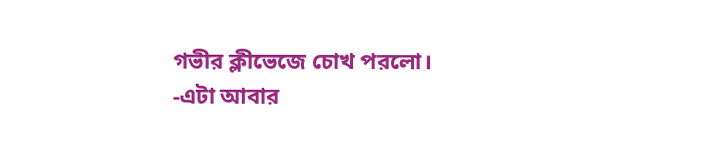গভীর ক্লীভেজে চোখ পরলো।
-এটা আবার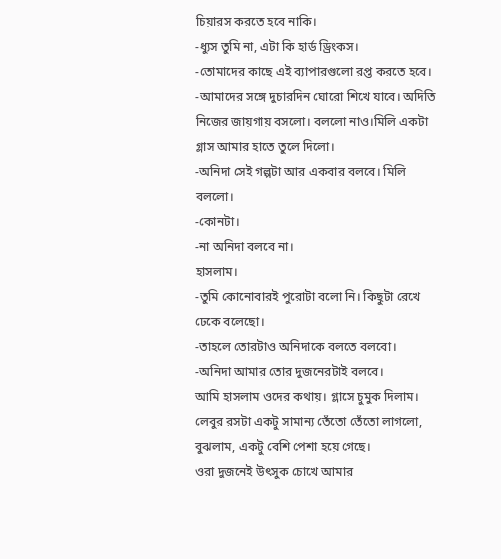চিয়ারস করতে হবে নাকি।
-ধ্যুস তুমি না, এটা কি হার্ড ড্রিংকস।
-তোমাদের কাছে এই ব্যাপারগুলো রপ্ত করতে হবে।
-আমাদের সঙ্গে দুচারদিন ঘোরো শিখে যাবে। অদিতি নিজের জায়গায় বসলো। বললো নাও।মিলি একটা গ্লাস আমার হাতে তুলে দিলো।
-অনিদা সেই গল্পটা আর একবার বলবে। মিলি বললো।
-কোনটা।
-না অনিদা বলবে না।
হাসলাম।
-তুমি কোনোবারই পুরোটা বলো নি। কিছুটা রেখে ঢেকে বলেছো।
-তাহলে তোরটাও অনিদাকে বলতে বলবো।
-অনিদা আমার তোর দুজনেরটাই বলবে।
আমি হাসলাম ওদের কথায়। গ্লাসে চুমুক দিলাম। লেবুর রসটা একটু সামান্য তেঁতো তেঁতো লাগলো, বুঝলাম, একটু বেশি পেশা হয়ে গেছে।
ওরা দুজনেই উৎসুক চোখে আমার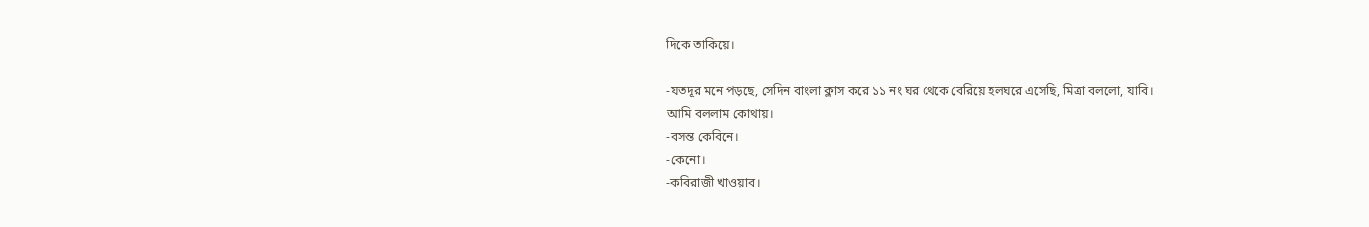দিকে তাকিয়ে।

-যতদূর মনে পড়ছে, সেদিন বাংলা ক্লাস করে ১১ নং ঘর থেকে বেরিয়ে হলঘরে এসেছি, মিত্রা বললো, যাবি।
আমি বললাম কোথায়।
-বসন্ত কেবিনে।
-কেনো।
-কবিরাজী খাওয়াব।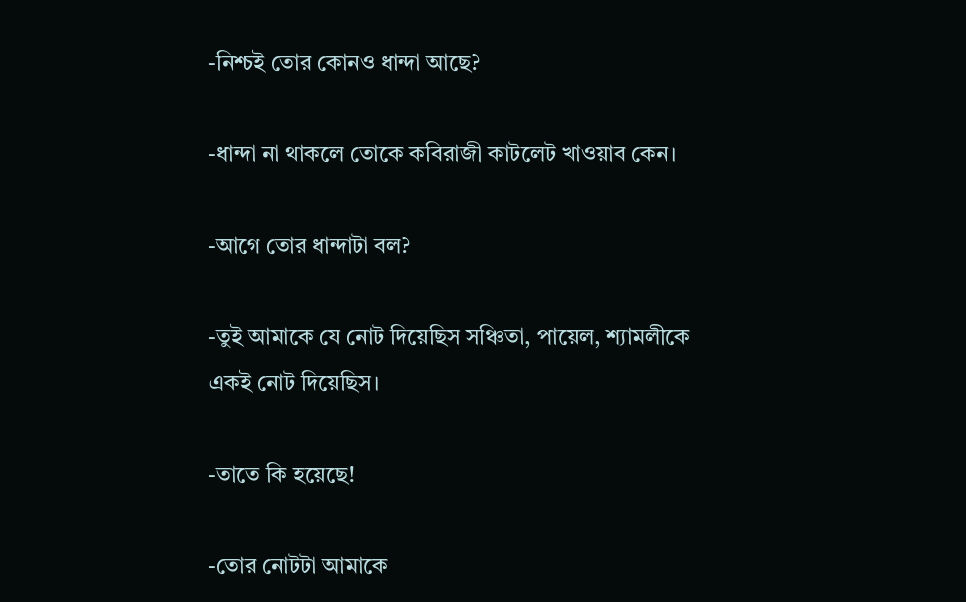-নিশ্চই তোর কোনও ধান্দা আছে?

-ধান্দা না থাকলে তোকে কবিরাজী কাটলেট খাওয়াব কেন।

-আগে তোর ধান্দাটা বল?

-তুই আমাকে যে নোট দিয়েছিস সঞ্চিতা, পায়েল, শ্যামলীকে একই নোট দিয়েছিস।

-তাতে কি হয়েছে!

-তোর নোটটা আমাকে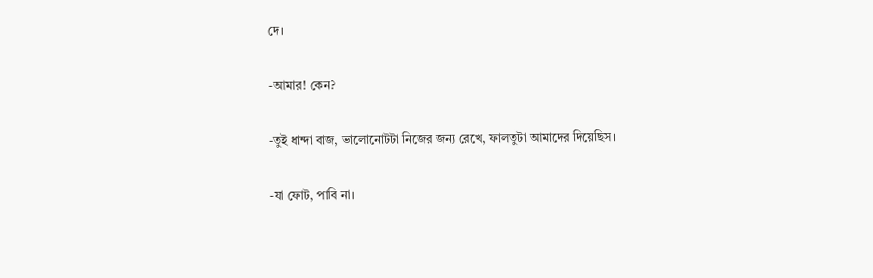দে।

-আমার! কেন?

-তুই ধান্দা বাজ, ভালোনোটটা নিজের জন্য রেখে, ফালতুটা আমাদের দিয়েছিস।

-যা ফোট, পাবি না।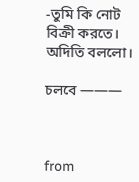-তুমি কি নোট বিক্রী করতে। অদিতি বললো।

চলবে ———



from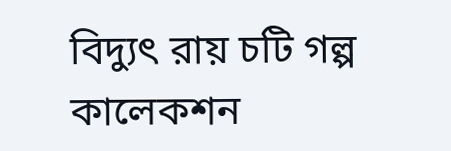বিদ্যুৎ রায় চটি গল্প কালেকশন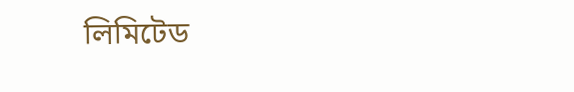লিমিটেড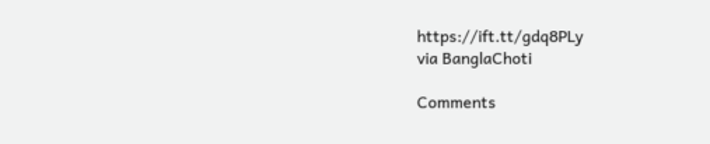https://ift.tt/gdq8PLy
via BanglaChoti

Comments